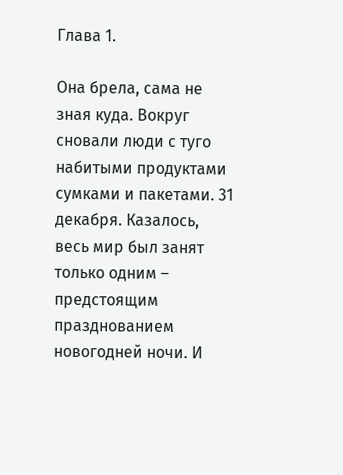Глава 1.

Она брела, сама не зная куда. Вокруг сновали люди с туго набитыми продуктами сумками и пакетами. 31 декабря. Казалось, весь мир был занят только одним – предстоящим празднованием новогодней ночи. И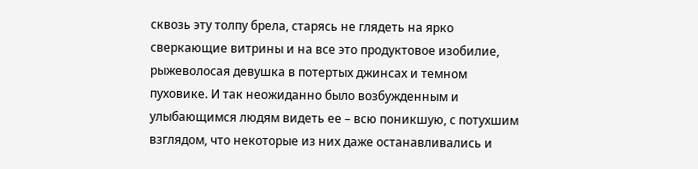сквозь эту толпу брела, старясь не глядеть на ярко сверкающие витрины и на все это продуктовое изобилие, рыжеволосая девушка в потертых джинсах и темном пуховике. И так неожиданно было возбужденным и улыбающимся людям видеть ее – всю поникшую, с потухшим взглядом, что некоторые из них даже останавливались и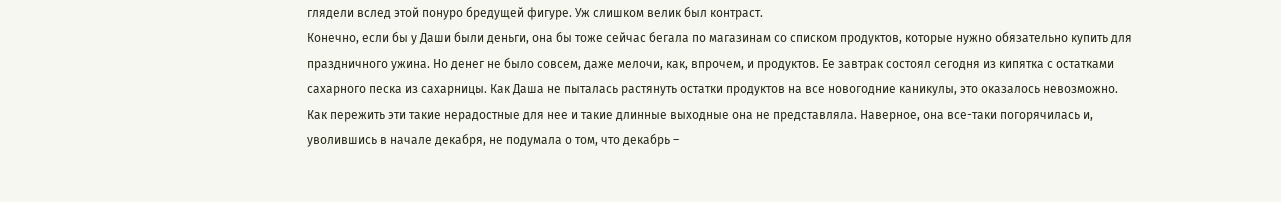глядели вслед этой понуро бредущей фигуре. Уж слишком велик был контраст.
Конечно, если бы у Даши были деньги, она бы тоже сейчас бегала по магазинам со списком продуктов, которые нужно обязательно купить для праздничного ужина. Но денег не было совсем, даже мелочи, как, впрочем, и продуктов. Ее завтрак состоял сегодня из кипятка с остатками сахарного песка из сахарницы. Как Даша не пыталась растянуть остатки продуктов на все новогодние каникулы, это оказалось невозможно. Как пережить эти такие нерадостные для нее и такие длинные выходные она не представляла. Наверное, она все-таки погорячилась и, уволившись в начале декабря, не подумала о том, что декабрь –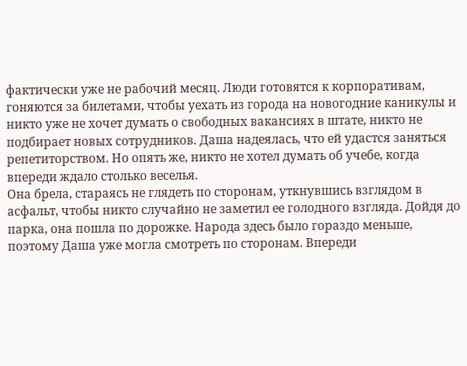фактически уже не рабочий месяц. Люди готовятся к корпоративам, гоняются за билетами, чтобы уехать из города на новогодние каникулы и никто уже не хочет думать о свободных вакансиях в штате, никто не подбирает новых сотрудников. Даша надеялась, что ей удастся заняться репетиторством. Но опять же, никто не хотел думать об учебе, когда впереди ждало столько веселья.
Она брела, стараясь не глядеть по сторонам, уткнувшись взглядом в асфальт, чтобы никто случайно не заметил ее голодного взгляда. Дойдя до парка, она пошла по дорожке. Народа здесь было гораздо меньше, поэтому Даша уже могла смотреть по сторонам. Впереди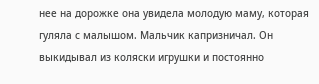нее на дорожке она увидела молодую маму, которая гуляла с малышом. Мальчик капризничал. Он выкидывал из коляски игрушки и постоянно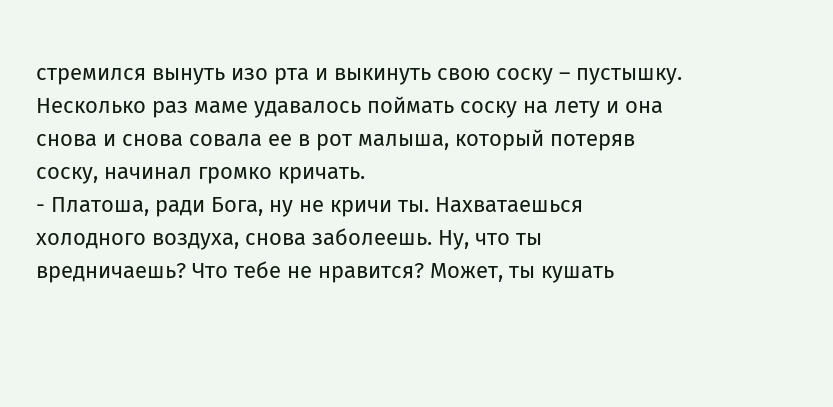стремился вынуть изо рта и выкинуть свою соску – пустышку. Несколько раз маме удавалось поймать соску на лету и она снова и снова совала ее в рот малыша, который потеряв соску, начинал громко кричать.
- Платоша, ради Бога, ну не кричи ты. Нахватаешься холодного воздуха, снова заболеешь. Ну, что ты вредничаешь? Что тебе не нравится? Может, ты кушать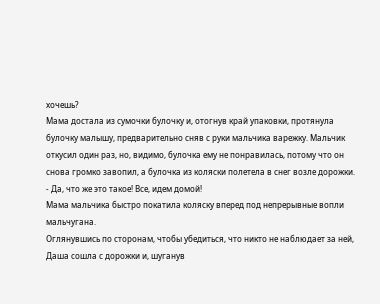хочешь?
Мама достала из сумочки булочку и, отогнув край упаковки, протянула булочку малышу, предварительно сняв с руки мальчика варежку. Мальчик откусил один раз, но, видимо, булочка ему не понравилась, потому что он снова громко завопил, а булочка из коляски полетела в снег возле дорожки.
- Да, что же это такое! Все, идем домой!
Мама мальчика быстро покатила коляску вперед под непрерывные вопли мальчугана.
Оглянувшись по сторонам, чтобы убедиться, что никто не наблюдает за ней, Даша сошла с дорожки и, шуганув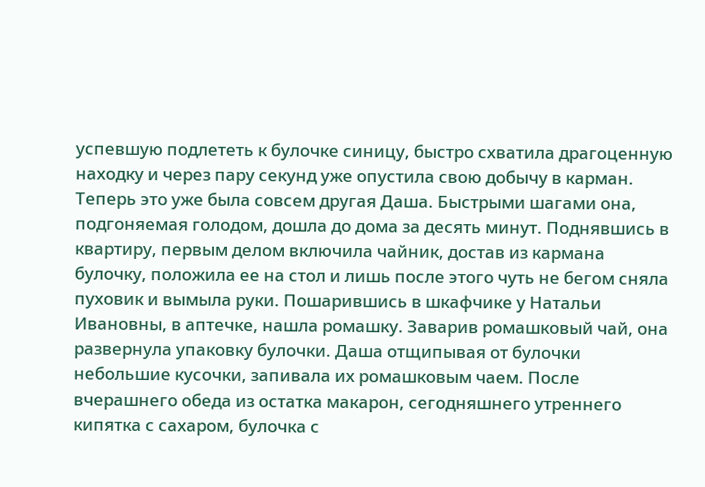успевшую подлететь к булочке синицу, быстро схватила драгоценную находку и через пару секунд уже опустила свою добычу в карман. Теперь это уже была совсем другая Даша. Быстрыми шагами она, подгоняемая голодом, дошла до дома за десять минут. Поднявшись в квартиру, первым делом включила чайник, достав из кармана булочку, положила ее на стол и лишь после этого чуть не бегом сняла пуховик и вымыла руки. Пошарившись в шкафчике у Натальи Ивановны, в аптечке, нашла ромашку. Заварив ромашковый чай, она развернула упаковку булочки. Даша отщипывая от булочки небольшие кусочки, запивала их ромашковым чаем. После вчерашнего обеда из остатка макарон, сегодняшнего утреннего кипятка с сахаром, булочка с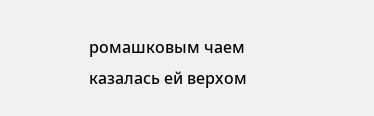ромашковым чаем казалась ей верхом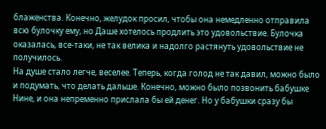блаженства. Конечно, желудок просил, чтобы она немедленно отправила всю булочку ему, но Даше хотелось продлить это удовольствие. Булочка оказалась, все-таки, не так велика и надолго растянуть удовольствие не получилось.
На душе стало легче, веселее. Теперь, когда голод не так давил, можно было и подумать, что делать дальше. Конечно, можно было позвонить бабушке Нине, и она непременно прислала бы ей денег. Но у бабушки сразу бы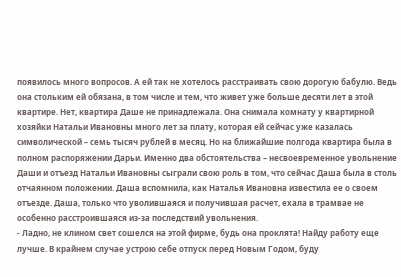появилось много вопросов. А ей так не хотелось расстраивать свою дорогую бабулю. Ведь она стольким ей обязана, в том числе и тем, что живет уже больше десяти лет в этой квартире. Нет, квартира Даше не принадлежала. Она снимала комнату у квартирной хозяйки Натальи Ивановны много лет за плату, которая ей сейчас уже казалась символической – семь тысяч рублей в месяц. Но на ближайшие полгода квартира была в полном распоряжении Дарьи. Именно два обстоятельства – несвоевременное увольнение Даши и отъезд Натальи Ивановны сыграли свою роль в том, что сейчас Даша была в столь отчаянном положении. Даша вспомнила, как Наталья Ивановна известила ее о своем отъезде. Даша, только что уволившаяся и получившая расчет, ехала в трамвае не особенно расстроившаяся из-за последствий увольнения.
- Ладно, не клином свет сошелся на этой фирме, будь она проклята! Найду работу еще лучше. В крайнем случае устрою себе отпуск перед Новым Годом, буду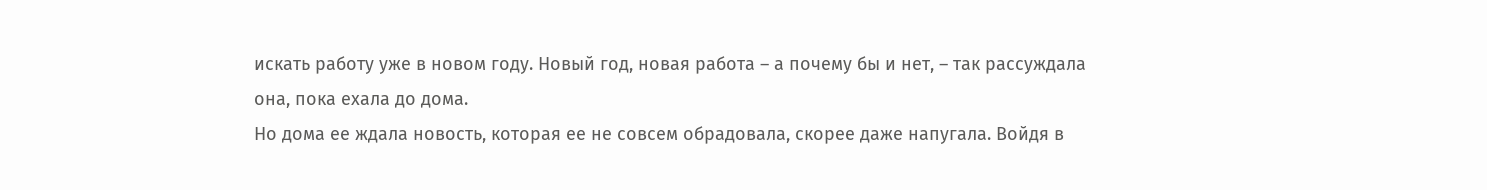искать работу уже в новом году. Новый год, новая работа – а почему бы и нет, – так рассуждала она, пока ехала до дома.
Но дома ее ждала новость, которая ее не совсем обрадовала, скорее даже напугала. Войдя в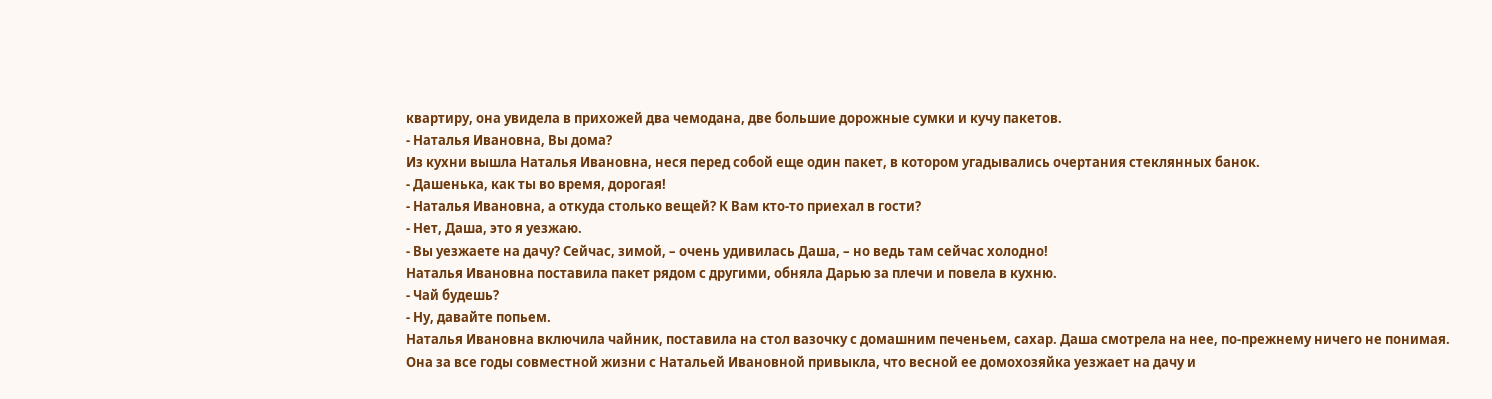квартиру, она увидела в прихожей два чемодана, две большие дорожные сумки и кучу пакетов.
- Наталья Ивановна, Вы дома?
Из кухни вышла Наталья Ивановна, неся перед собой еще один пакет, в котором угадывались очертания стеклянных банок.
- Дашенька, как ты во время, дорогая!
- Наталья Ивановна, а откуда столько вещей? К Вам кто-то приехал в гости?
- Нет, Даша, это я уезжаю.
- Вы уезжаете на дачу? Сейчас, зимой, – очень удивилась Даша, – но ведь там сейчас холодно!
Наталья Ивановна поставила пакет рядом с другими, обняла Дарью за плечи и повела в кухню.
- Чай будешь?
- Ну, давайте попьем.
Наталья Ивановна включила чайник, поставила на стол вазочку с домашним печеньем, сахар. Даша смотрела на нее, по-прежнему ничего не понимая.
Она за все годы совместной жизни с Натальей Ивановной привыкла, что весной ее домохозяйка уезжает на дачу и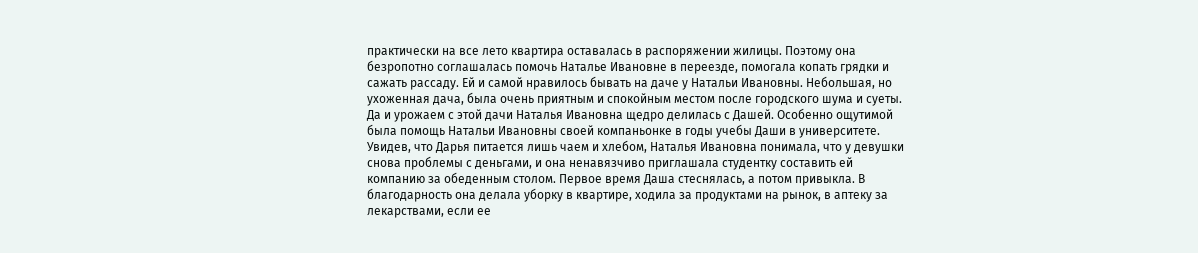практически на все лето квартира оставалась в распоряжении жилицы. Поэтому она безропотно соглашалась помочь Наталье Ивановне в переезде, помогала копать грядки и сажать рассаду. Ей и самой нравилось бывать на даче у Натальи Ивановны. Небольшая, но ухоженная дача, была очень приятным и спокойным местом после городского шума и суеты. Да и урожаем с этой дачи Наталья Ивановна щедро делилась с Дашей. Особенно ощутимой была помощь Натальи Ивановны своей компаньонке в годы учебы Даши в университете. Увидев, что Дарья питается лишь чаем и хлебом, Наталья Ивановна понимала, что у девушки снова проблемы с деньгами, и она ненавязчиво приглашала студентку составить ей компанию за обеденным столом. Первое время Даша стеснялась, а потом привыкла. В благодарность она делала уборку в квартире, ходила за продуктами на рынок, в аптеку за лекарствами, если ее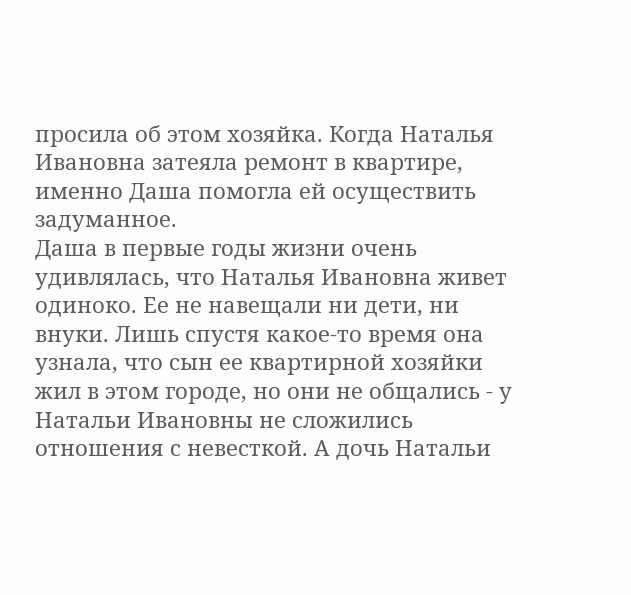просила об этом хозяйка. Когда Наталья Ивановна затеяла ремонт в квартире, именно Даша помогла ей осуществить задуманное.
Даша в первые годы жизни очень удивлялась, что Наталья Ивановна живет одиноко. Ее не навещали ни дети, ни внуки. Лишь спустя какое-то время она узнала, что сын ее квартирной хозяйки жил в этом городе, но они не общались - у Натальи Ивановны не сложились отношения с невесткой. А дочь Натальи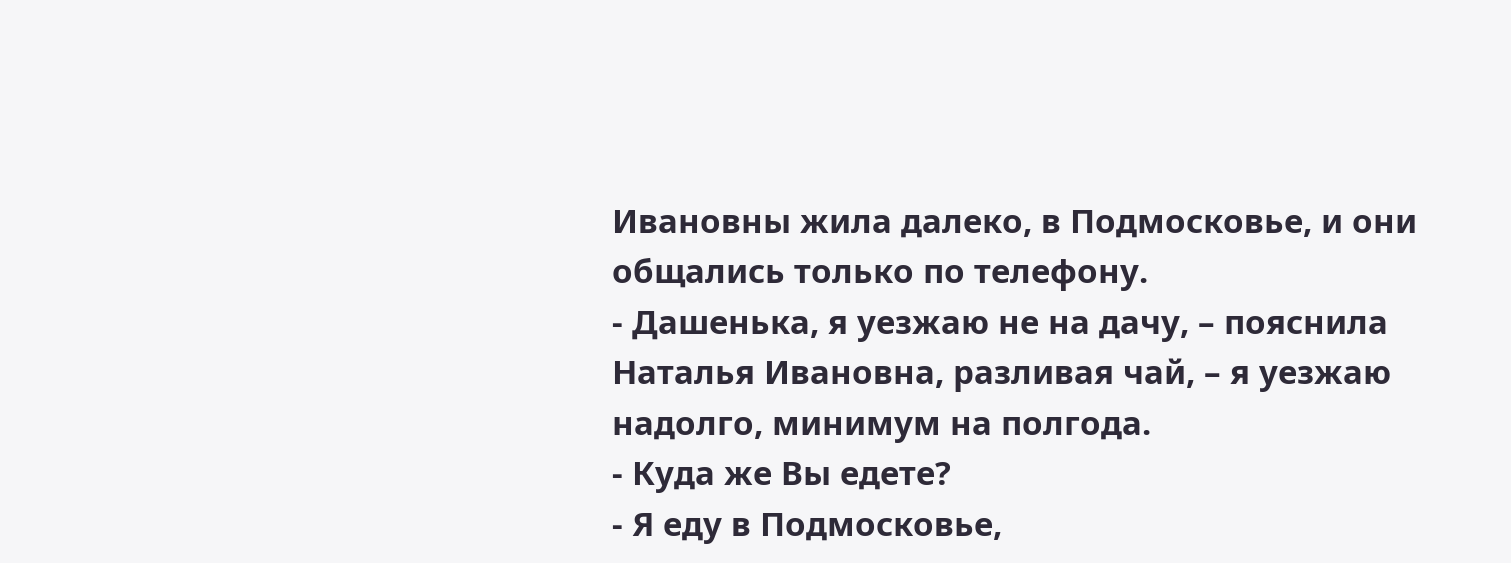Ивановны жила далеко, в Подмосковье, и они общались только по телефону.
- Дашенька, я уезжаю не на дачу, – пояснила Наталья Ивановна, разливая чай, – я уезжаю надолго, минимум на полгода.
- Куда же Вы едете?
- Я еду в Подмосковье,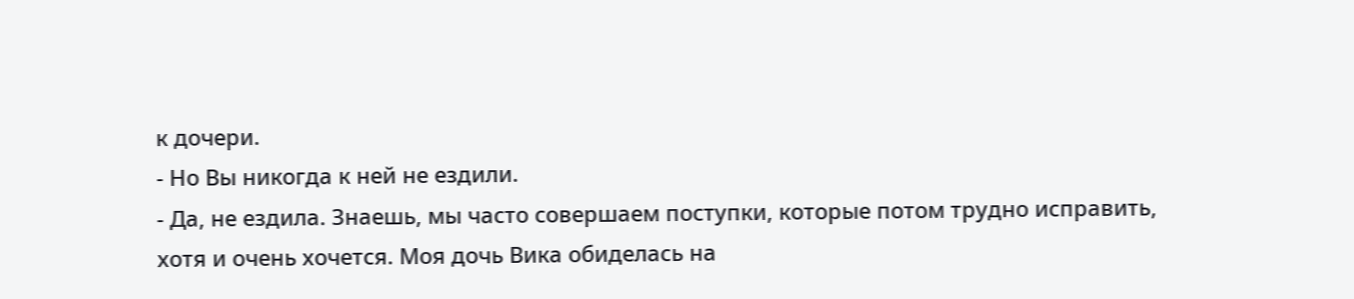к дочери.
- Но Вы никогда к ней не ездили.
- Да, не ездила. Знаешь, мы часто совершаем поступки, которые потом трудно исправить, хотя и очень хочется. Моя дочь Вика обиделась на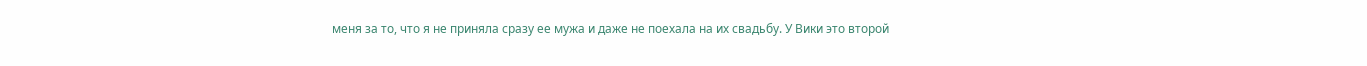меня за то, что я не приняла сразу ее мужа и даже не поехала на их свадьбу. У Вики это второй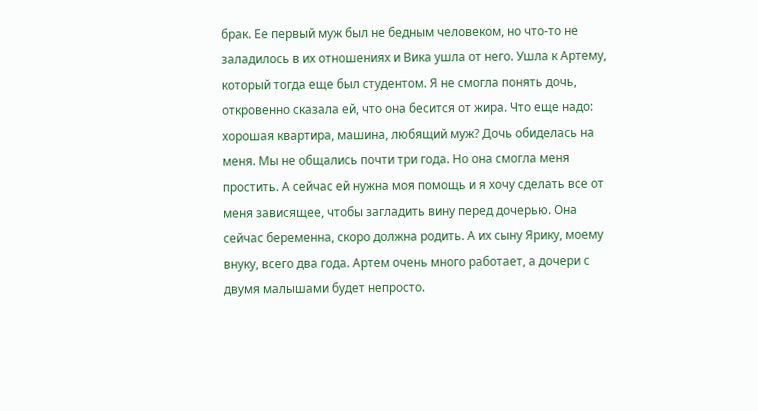брак. Ее первый муж был не бедным человеком, но что-то не заладилось в их отношениях и Вика ушла от него. Ушла к Артему, который тогда еще был студентом. Я не смогла понять дочь, откровенно сказала ей, что она бесится от жира. Что еще надо: хорошая квартира, машина, любящий муж? Дочь обиделась на меня. Мы не общались почти три года. Но она смогла меня простить. А сейчас ей нужна моя помощь и я хочу сделать все от меня зависящее, чтобы загладить вину перед дочерью. Она сейчас беременна, скоро должна родить. А их сыну Ярику, моему внуку, всего два года. Артем очень много работает, а дочери с двумя малышами будет непросто.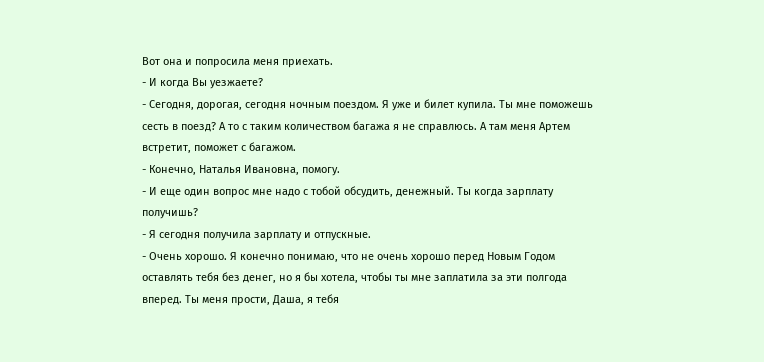Вот она и попросила меня приехать.
- И когда Вы уезжаете?
- Сегодня, дорогая, сегодня ночным поездом. Я уже и билет купила. Ты мне поможешь сесть в поезд? А то с таким количеством багажа я не справлюсь. А там меня Артем встретит, поможет с багажом.
- Конечно, Наталья Ивановна, помогу.
- И еще один вопрос мне надо с тобой обсудить, денежный. Ты когда зарплату получишь?
- Я сегодня получила зарплату и отпускные.
- Очень хорошо. Я конечно понимаю, что не очень хорошо перед Новым Годом оставлять тебя без денег, но я бы хотела, чтобы ты мне заплатила за эти полгода вперед. Ты меня прости, Даша, я тебя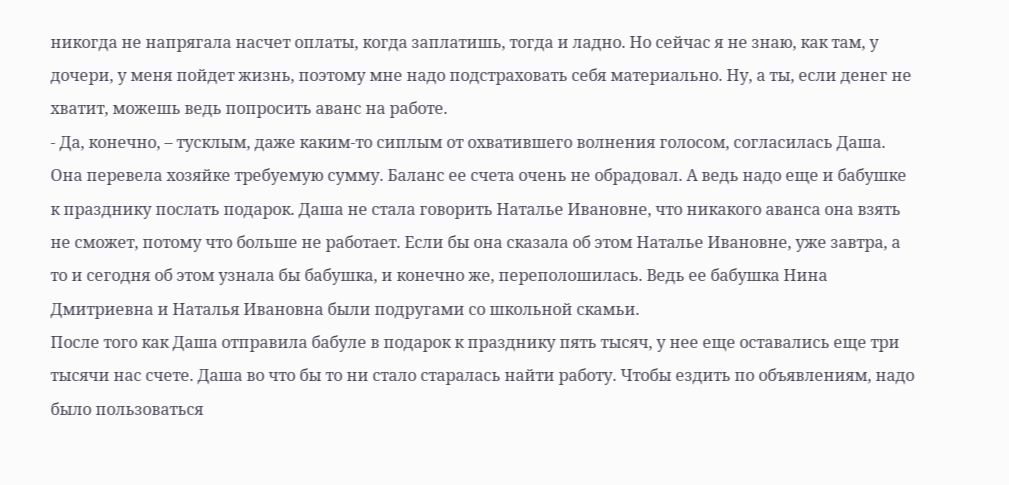никогда не напрягала насчет оплаты, когда заплатишь, тогда и ладно. Но сейчас я не знаю, как там, у дочери, у меня пойдет жизнь, поэтому мне надо подстраховать себя материально. Ну, а ты, если денег не хватит, можешь ведь попросить аванс на работе.
- Да, конечно, – тусклым, даже каким-то сиплым от охватившего волнения голосом, согласилась Даша.
Она перевела хозяйке требуемую сумму. Баланс ее счета очень не обрадовал. А ведь надо еще и бабушке к празднику послать подарок. Даша не стала говорить Наталье Ивановне, что никакого аванса она взять не сможет, потому что больше не работает. Если бы она сказала об этом Наталье Ивановне, уже завтра, а то и сегодня об этом узнала бы бабушка, и конечно же, переполошилась. Ведь ее бабушка Нина Дмитриевна и Наталья Ивановна были подругами со школьной скамьи.
После того как Даша отправила бабуле в подарок к празднику пять тысяч, у нее еще оставались еще три тысячи нас счете. Даша во что бы то ни стало старалась найти работу. Чтобы ездить по объявлениям, надо было пользоваться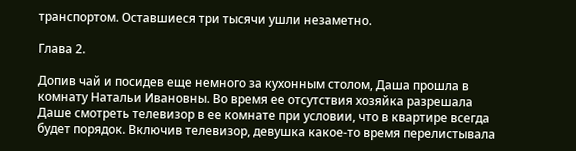транспортом. Оставшиеся три тысячи ушли незаметно.

Глава 2.

Допив чай и посидев еще немного за кухонным столом, Даша прошла в комнату Натальи Ивановны. Во время ее отсутствия хозяйка разрешала Даше смотреть телевизор в ее комнате при условии, что в квартире всегда будет порядок. Включив телевизор, девушка какое-то время перелистывала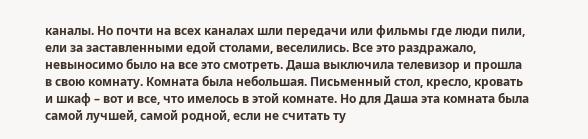каналы. Но почти на всех каналах шли передачи или фильмы где люди пили, ели за заставленными едой столами, веселились. Все это раздражало, невыносимо было на все это смотреть. Даша выключила телевизор и прошла в свою комнату. Комната была небольшая. Письменный стол, кресло, кровать и шкаф – вот и все, что имелось в этой комнате. Но для Даша эта комната была самой лучшей, самой родной, если не считать ту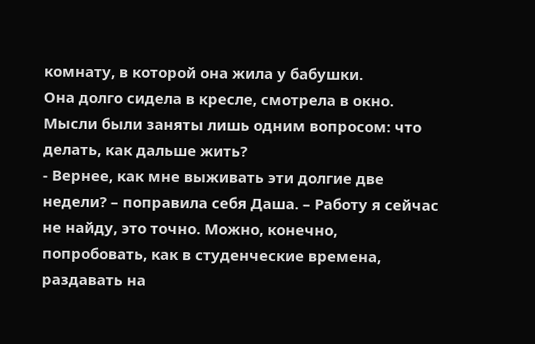комнату, в которой она жила у бабушки.
Она долго сидела в кресле, смотрела в окно. Мысли были заняты лишь одним вопросом: что делать, как дальше жить?
- Вернее, как мне выживать эти долгие две недели? – поправила себя Даша. – Работу я сейчас не найду, это точно. Можно, конечно, попробовать, как в студенческие времена, раздавать на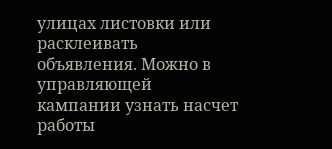улицах листовки или расклеивать объявления. Можно в управляющей кампании узнать насчет работы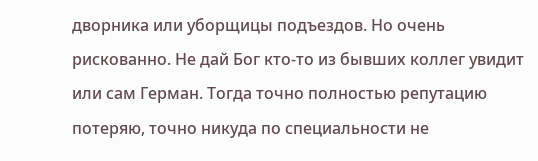дворника или уборщицы подъездов. Но очень рискованно. Не дай Бог кто-то из бывших коллег увидит или сам Герман. Тогда точно полностью репутацию потеряю, точно никуда по специальности не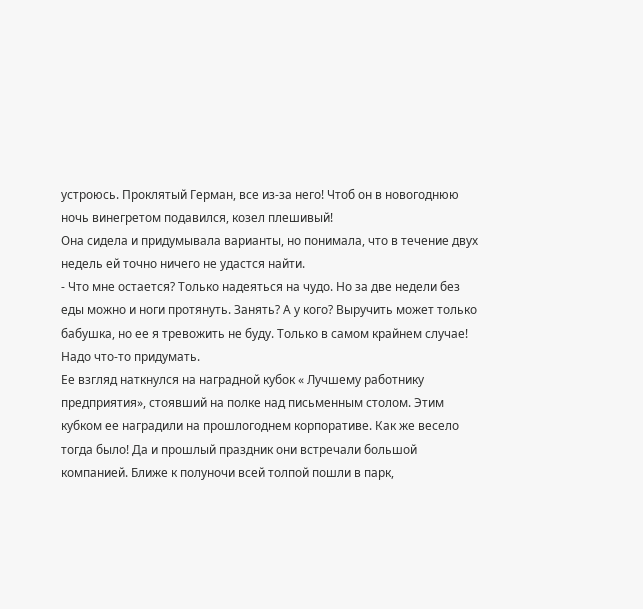устроюсь. Проклятый Герман, все из-за него! Чтоб он в новогоднюю ночь винегретом подавился, козел плешивый!
Она сидела и придумывала варианты, но понимала, что в течение двух недель ей точно ничего не удастся найти.
- Что мне остается? Только надеяться на чудо. Но за две недели без еды можно и ноги протянуть. Занять? А у кого? Выручить может только бабушка, но ее я тревожить не буду. Только в самом крайнем случае! Надо что-то придумать.
Ее взгляд наткнулся на наградной кубок « Лучшему работнику предприятия», стоявший на полке над письменным столом. Этим кубком ее наградили на прошлогоднем корпоративе. Как же весело тогда было! Да и прошлый праздник они встречали большой компанией. Ближе к полуночи всей толпой пошли в парк,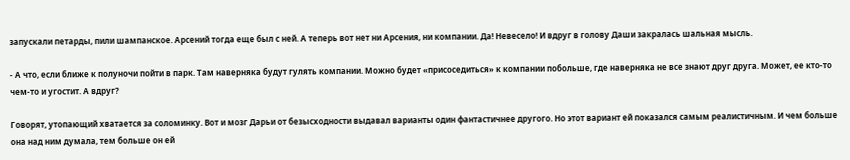запускали петарды, пили шампанское. Арсений тогда еще был с ней. А теперь вот нет ни Арсения, ни компании. Да! Невесело! И вдруг в голову Даши закралась шальная мысль.

- А что, если ближе к полуночи пойти в парк. Там наверняка будут гулять компании. Можно будет «присоседиться» к компании побольше, где наверняка не все знают друг друга. Может, ее кто-то чем-то и угостит. А вдруг?

Говорят, утопающий хватается за соломинку. Вот и мозг Дарьи от безысходности выдавал варианты один фантастичнее другого. Но этот вариант ей показался самым реалистичным. И чем больше она над ним думала, тем больше он ей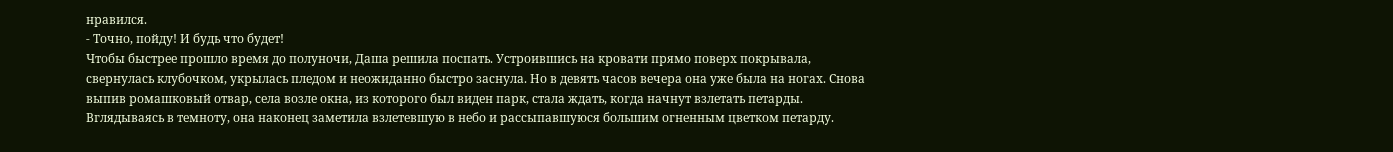нравился.
- Точно, пойду! И будь что будет!
Чтобы быстрее прошло время до полуночи, Даша решила поспать. Устроившись на кровати прямо поверх покрывала, свернулась клубочком, укрылась пледом и неожиданно быстро заснула. Но в девять часов вечера она уже была на ногах. Снова выпив ромашковый отвар, села возле окна, из которого был виден парк, стала ждать, когда начнут взлетать петарды. Вглядываясь в темноту, она наконец заметила взлетевшую в небо и рассыпавшуюся большим огненным цветком петарду.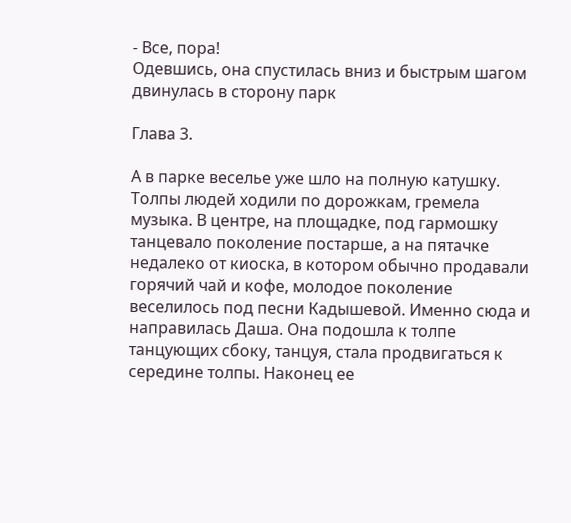- Все, пора!
Одевшись, она спустилась вниз и быстрым шагом двинулась в сторону парк

Глава 3.

А в парке веселье уже шло на полную катушку. Толпы людей ходили по дорожкам, гремела музыка. В центре, на площадке, под гармошку танцевало поколение постарше, а на пятачке недалеко от киоска, в котором обычно продавали горячий чай и кофе, молодое поколение веселилось под песни Кадышевой. Именно сюда и направилась Даша. Она подошла к толпе танцующих сбоку, танцуя, стала продвигаться к середине толпы. Наконец ее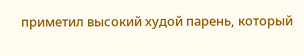приметил высокий худой парень, который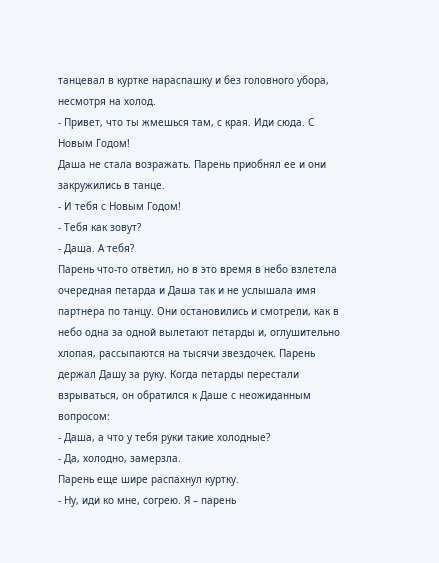танцевал в куртке нараспашку и без головного убора, несмотря на холод.
- Привет, что ты жмешься там, с края. Иди сюда. С Новым Годом!
Даша не стала возражать. Парень приобнял ее и они закружились в танце.
- И тебя с Новым Годом!
- Тебя как зовут?
- Даша. А тебя?
Парень что-то ответил, но в это время в небо взлетела очередная петарда и Даша так и не услышала имя партнера по танцу. Они остановились и смотрели, как в небо одна за одной вылетают петарды и, оглушительно хлопая, рассыпаются на тысячи звездочек. Парень держал Дашу за руку. Когда петарды перестали взрываться, он обратился к Даше с неожиданным вопросом:
- Даша, а что у тебя руки такие холодные?
- Да, холодно, замерзла.
Парень еще шире распахнул куртку.
- Ну, иди ко мне, согрею. Я – парень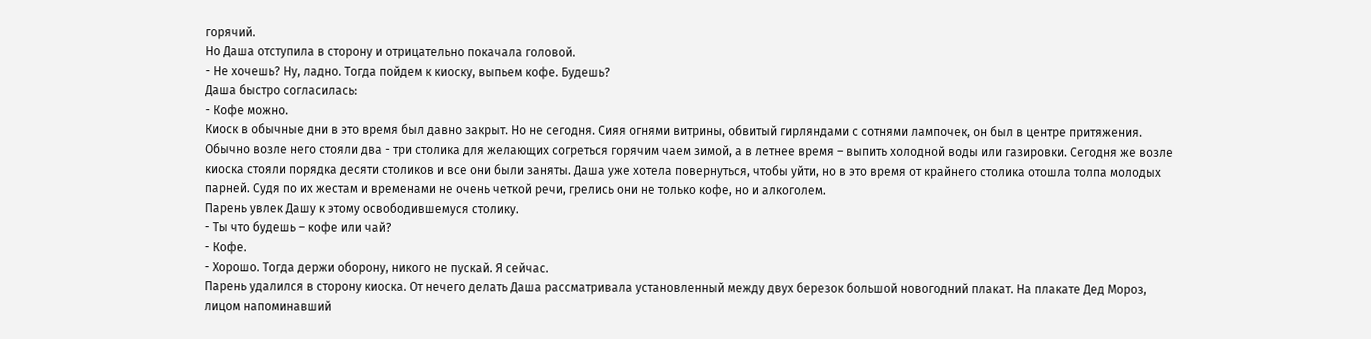горячий.
Но Даша отступила в сторону и отрицательно покачала головой.
- Не хочешь? Ну, ладно. Тогда пойдем к киоску, выпьем кофе. Будешь?
Даша быстро согласилась:
- Кофе можно.
Киоск в обычные дни в это время был давно закрыт. Но не сегодня. Сияя огнями витрины, обвитый гирляндами с сотнями лампочек, он был в центре притяжения. Обычно возле него стояли два - три столика для желающих согреться горячим чаем зимой, а в летнее время – выпить холодной воды или газировки. Сегодня же возле киоска стояли порядка десяти столиков и все они были заняты. Даша уже хотела повернуться, чтобы уйти, но в это время от крайнего столика отошла толпа молодых парней. Судя по их жестам и временами не очень четкой речи, грелись они не только кофе, но и алкоголем.
Парень увлек Дашу к этому освободившемуся столику.
- Ты что будешь – кофе или чай?
- Кофе.
- Хорошо. Тогда держи оборону, никого не пускай. Я сейчас.
Парень удалился в сторону киоска. От нечего делать Даша рассматривала установленный между двух березок большой новогодний плакат. На плакате Дед Мороз, лицом напоминавший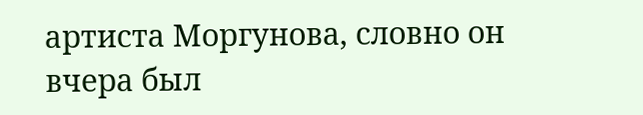артиста Моргунова, словно он вчера был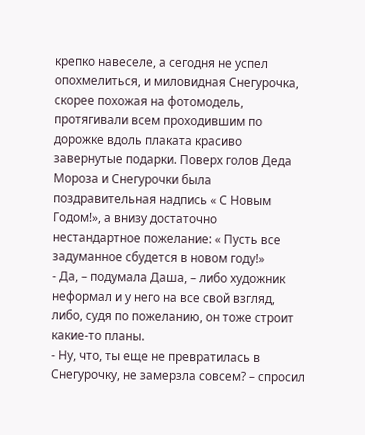крепко навеселе, а сегодня не успел опохмелиться, и миловидная Снегурочка, скорее похожая на фотомодель, протягивали всем проходившим по дорожке вдоль плаката красиво завернутые подарки. Поверх голов Деда Мороза и Снегурочки была поздравительная надпись « С Новым Годом!», а внизу достаточно нестандартное пожелание: « Пусть все задуманное сбудется в новом году!»
- Да, – подумала Даша, – либо художник неформал и у него на все свой взгляд, либо, судя по пожеланию, он тоже строит какие-то планы.
- Ну, что, ты еще не превратилась в Снегурочку, не замерзла совсем? – спросил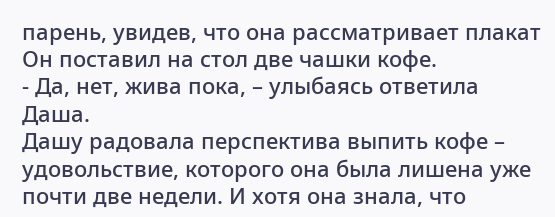парень, увидев, что она рассматривает плакат
Он поставил на стол две чашки кофе.
- Да, нет, жива пока, – улыбаясь ответила Даша.
Дашу радовала перспектива выпить кофе – удовольствие, которого она была лишена уже почти две недели. И хотя она знала, что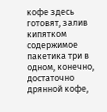кофе здесь готовят, залив кипятком содержимое пакетика три в одном, конечно, достаточно дрянной кофе,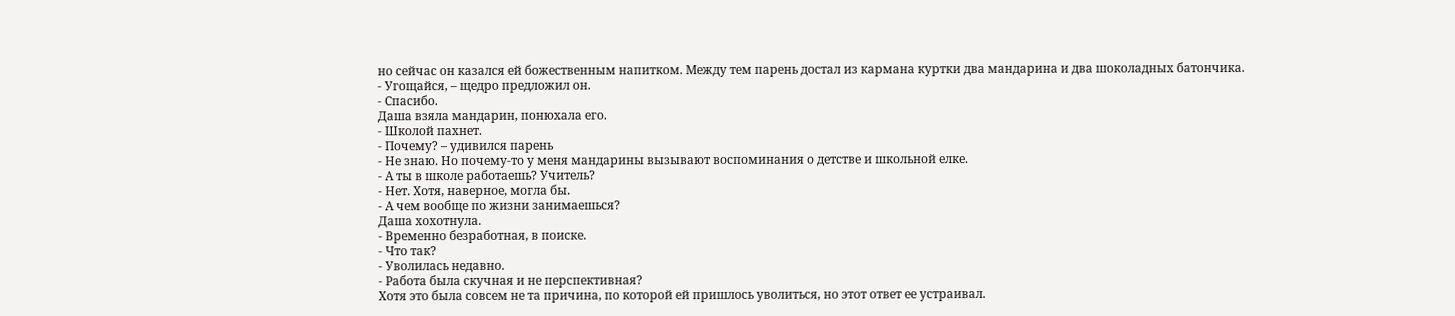но сейчас он казался ей божественным напитком. Между тем парень достал из кармана куртки два мандарина и два шоколадных батончика.
- Угощайся, – щедро предложил он.
- Спасибо.
Даша взяла мандарин, понюхала его.
- Школой пахнет.
- Почему? – удивился парень
- Не знаю. Но почему-то у меня мандарины вызывают воспоминания о детстве и школьной елке.
- А ты в школе работаешь? Учитель?
- Нет. Хотя, наверное, могла бы.
- А чем вообще по жизни занимаешься?
Даша хохотнула.
- Временно безработная, в поиске.
- Что так?
- Уволилась недавно.
- Работа была скучная и не перспективная?
Хотя это была совсем не та причина, по которой ей пришлось уволиться, но этот ответ ее устраивал.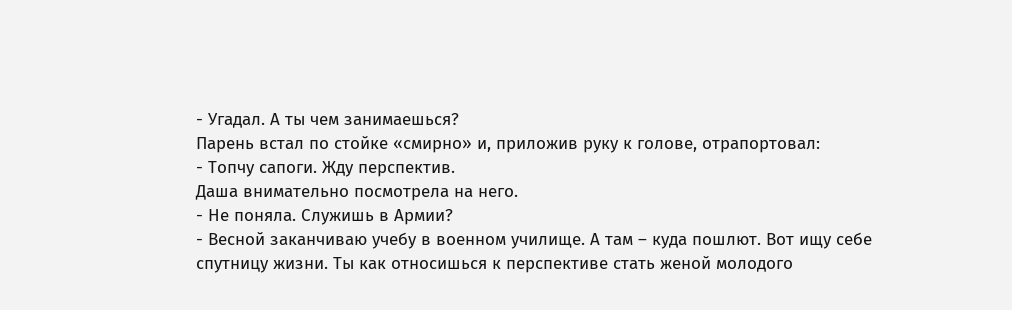- Угадал. А ты чем занимаешься?
Парень встал по стойке «смирно» и, приложив руку к голове, отрапортовал:
- Топчу сапоги. Жду перспектив.
Даша внимательно посмотрела на него.
- Не поняла. Служишь в Армии?
- Весной заканчиваю учебу в военном училище. А там – куда пошлют. Вот ищу себе спутницу жизни. Ты как относишься к перспективе стать женой молодого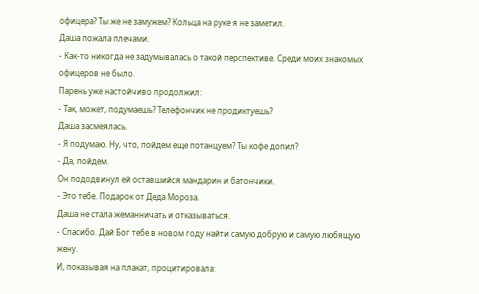офицера? Ты же не замужем? Кольца на руке я не заметил.
Даша пожала плечами.
- Как-то никогда не задумывалась о такой перспективе. Среди моих знакомых офицеров не было.
Парень уже настойчиво продолжил:
- Так, может, подумаешь? Телефончик не продиктуешь?
Даша засмеялась.
- Я подумаю. Ну, что, пойдем еще потанцуем? Ты кофе допил?
- Да, пойдем.
Он пододвинул ей оставшийся мандарин и батончики.
- Это тебе. Подарок от Деда Мороза.
Даша не стала жеманничать и отказываться.
- Спасибо. Дай Бог тебе в новом году найти самую добрую и самую любящую жену.
И, показывая на плакат, процитировала: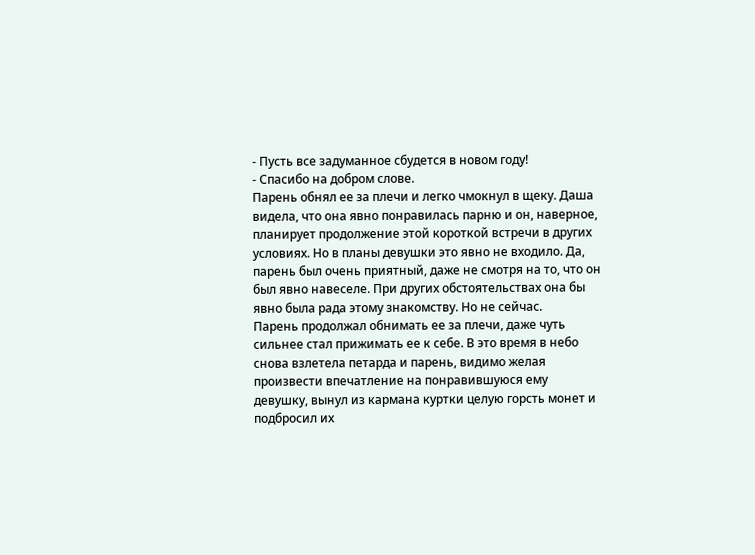- Пусть все задуманное сбудется в новом году!
- Спасибо на добром слове.
Парень обнял ее за плечи и легко чмокнул в щеку. Даша видела, что она явно понравилась парню и он, наверное, планирует продолжение этой короткой встречи в других условиях. Но в планы девушки это явно не входило. Да, парень был очень приятный, даже не смотря на то, что он был явно навеселе. При других обстоятельствах она бы явно была рада этому знакомству. Но не сейчас.
Парень продолжал обнимать ее за плечи, даже чуть сильнее стал прижимать ее к себе. В это время в небо снова взлетела петарда и парень, видимо желая произвести впечатление на понравившуюся ему девушку, вынул из кармана куртки целую горсть монет и подбросил их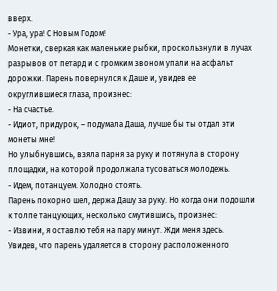вверх.
- Ура, ура! С Новым Годом!
Монетки, сверкая как маленькие рыбки, проскользнули в лучах разрывов от петард и с громким звоном упали на асфальт дорожки. Парень повернулся к Даше и, увидев ее округлившиеся глаза, произнес:
- На счастье.
- Идиот, придурок, – подумала Даша, лучше бы ты отдал эти монеты мне!
Но улыбнувшись, взяла парня за руку и потянула в сторону площадки, на которой продолжала тусоваться молодежь.
- Идем, потанцуем. Холодно стоять.
Парень покорно шел, держа Дашу за руку. Но когда они подошли к толпе танцующих, несколько смутившись, произнес:
- Извини, я оставлю тебя на пару минут. Жди меня здесь.
Увидев, что парень удаляется в сторону расположенного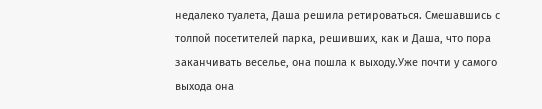недалеко туалета, Даша решила ретироваться. Смешавшись с толпой посетителей парка, решивших, как и Даша, что пора заканчивать веселье, она пошла к выходу.Уже почти у самого выхода она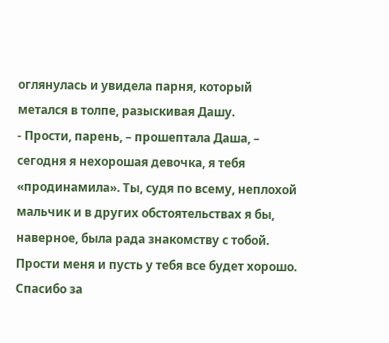оглянулась и увидела парня, который метался в толпе, разыскивая Дашу.
- Прости, парень, – прошептала Даша, – сегодня я нехорошая девочка, я тебя «продинамила». Ты, судя по всему, неплохой мальчик и в других обстоятельствах я бы, наверное, была рада знакомству с тобой. Прости меня и пусть у тебя все будет хорошо. Спасибо за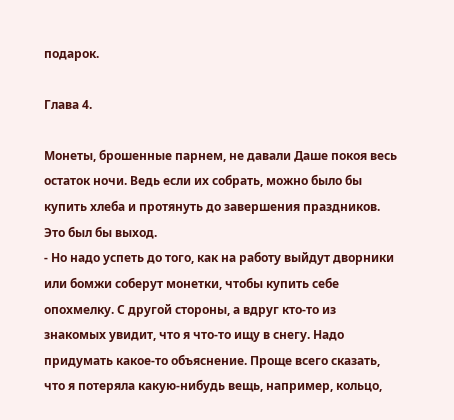подарок.

Глава 4.

Монеты, брошенные парнем, не давали Даше покоя весь остаток ночи. Ведь если их собрать, можно было бы купить хлеба и протянуть до завершения праздников. Это был бы выход.
- Но надо успеть до того, как на работу выйдут дворники или бомжи соберут монетки, чтобы купить себе опохмелку. С другой стороны, а вдруг кто-то из знакомых увидит, что я что-то ищу в снегу. Надо придумать какое-то объяснение. Проще всего сказать, что я потеряла какую-нибудь вещь, например, кольцо,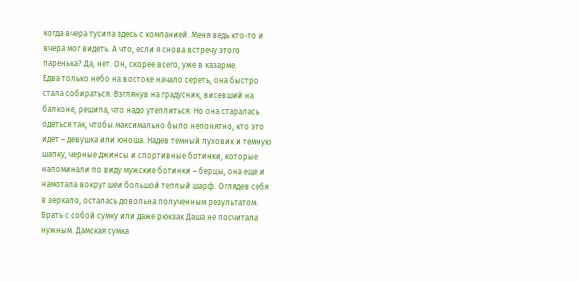когда вчера тусила здесь с компанией. Меня ведь кто-то и вчера мог видеть. А что, если я снова встречу этого паренька? Да, нет. Он, скорее всего, уже в казарме.
Едва только небо на востоке начало сереть, она быстро стала собираться. Взглянув на градусник, висевший на балконе, решила, что надо утеплиться. Но она старалась одеться так, чтобы максимально было непонятно, кто это идет – девушка или юноша. Надев темный пуховик и темную шапку, черные джинсы и спортивные ботинки, которые напоминали по виду мужские ботинки – берцы, она еще и намотала вокруг шеи большой теплый шарф. Оглядев себя в зеркало, осталась довольна полученным результатом. Брать с собой сумку или даже рюкзак Даша не посчитала нужным. Дамская сумка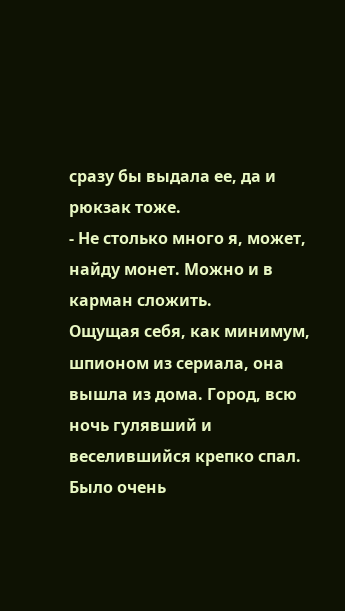сразу бы выдала ее, да и рюкзак тоже.
- Не столько много я, может, найду монет. Можно и в карман сложить.
Ощущая себя, как минимум, шпионом из сериала, она вышла из дома. Город, всю ночь гулявший и веселившийся крепко спал. Было очень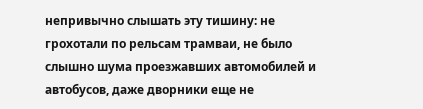непривычно слышать эту тишину: не грохотали по рельсам трамваи, не было слышно шума проезжавших автомобилей и автобусов, даже дворники еще не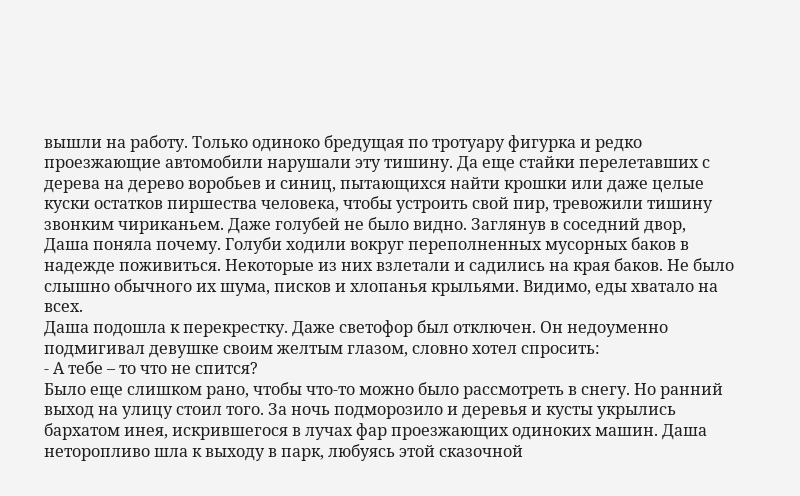вышли на работу. Только одиноко бредущая по тротуару фигурка и редко проезжающие автомобили нарушали эту тишину. Да еще стайки перелетавших с дерева на дерево воробьев и синиц, пытающихся найти крошки или даже целые куски остатков пиршества человека, чтобы устроить свой пир, тревожили тишину звонким чириканьем. Даже голубей не было видно. Заглянув в соседний двор, Даша поняла почему. Голуби ходили вокруг переполненных мусорных баков в надежде поживиться. Некоторые из них взлетали и садились на края баков. Не было слышно обычного их шума, писков и хлопанья крыльями. Видимо, еды хватало на всех.
Даша подошла к перекрестку. Даже светофор был отключен. Он недоуменно подмигивал девушке своим желтым глазом, словно хотел спросить:
- А тебе – то что не спится?
Было еще слишком рано, чтобы что-то можно было рассмотреть в снегу. Но ранний выход на улицу стоил того. За ночь подморозило и деревья и кусты укрылись бархатом инея, искрившегося в лучах фар проезжающих одиноких машин. Даша неторопливо шла к выходу в парк, любуясь этой сказочной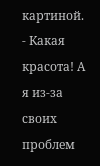картиной.
- Какая красота! А я из-за своих проблем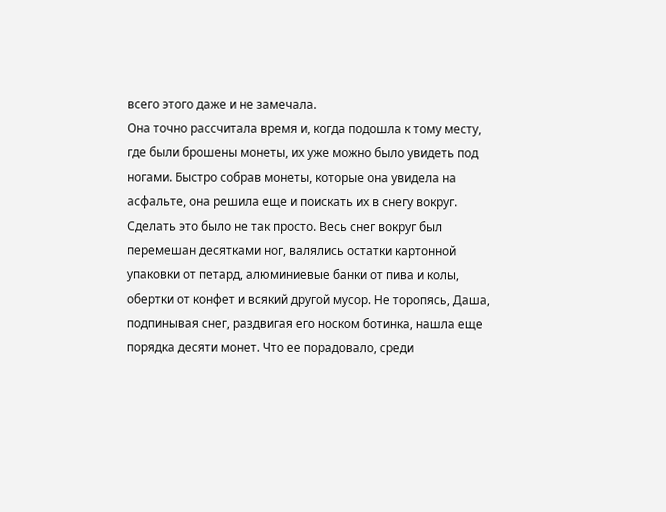всего этого даже и не замечала.
Она точно рассчитала время и, когда подошла к тому месту, где были брошены монеты, их уже можно было увидеть под ногами. Быстро собрав монеты, которые она увидела на асфальте, она решила еще и поискать их в снегу вокруг. Сделать это было не так просто. Весь снег вокруг был перемешан десятками ног, валялись остатки картонной упаковки от петард, алюминиевые банки от пива и колы, обертки от конфет и всякий другой мусор. Не торопясь, Даша, подпинывая снег, раздвигая его носком ботинка, нашла еще порядка десяти монет. Что ее порадовало, среди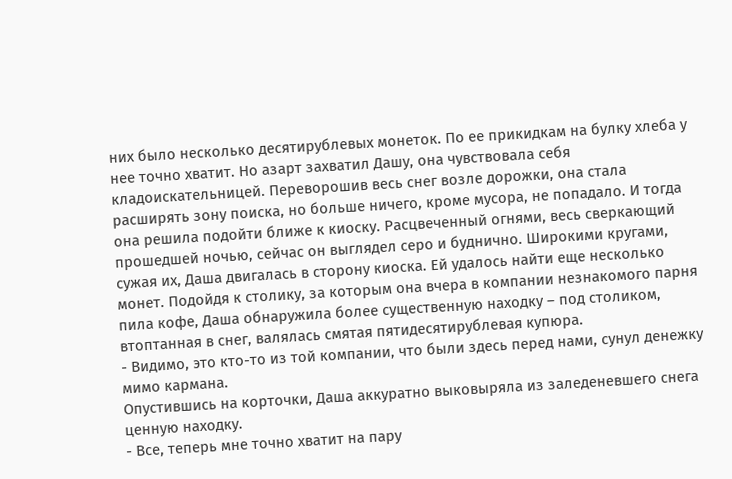них было несколько десятирублевых монеток. По ее прикидкам на булку хлеба у нее точно хватит. Но азарт захватил Дашу, она чувствовала себя кладоискательницей. Переворошив весь снег возле дорожки, она стала расширять зону поиска, но больше ничего, кроме мусора, не попадало. И тогда она решила подойти ближе к киоску. Расцвеченный огнями, весь сверкающий прошедшей ночью, сейчас он выглядел серо и буднично. Широкими кругами, сужая их, Даша двигалась в сторону киоска. Ей удалось найти еще несколько монет. Подойдя к столику, за которым она вчера в компании незнакомого парня пила кофе, Даша обнаружила более существенную находку – под столиком, втоптанная в снег, валялась смятая пятидесятирублевая купюра.
- Видимо, это кто-то из той компании, что были здесь перед нами, сунул денежку мимо кармана.
Опустившись на корточки, Даша аккуратно выковыряла из заледеневшего снега ценную находку.
- Все, теперь мне точно хватит на пару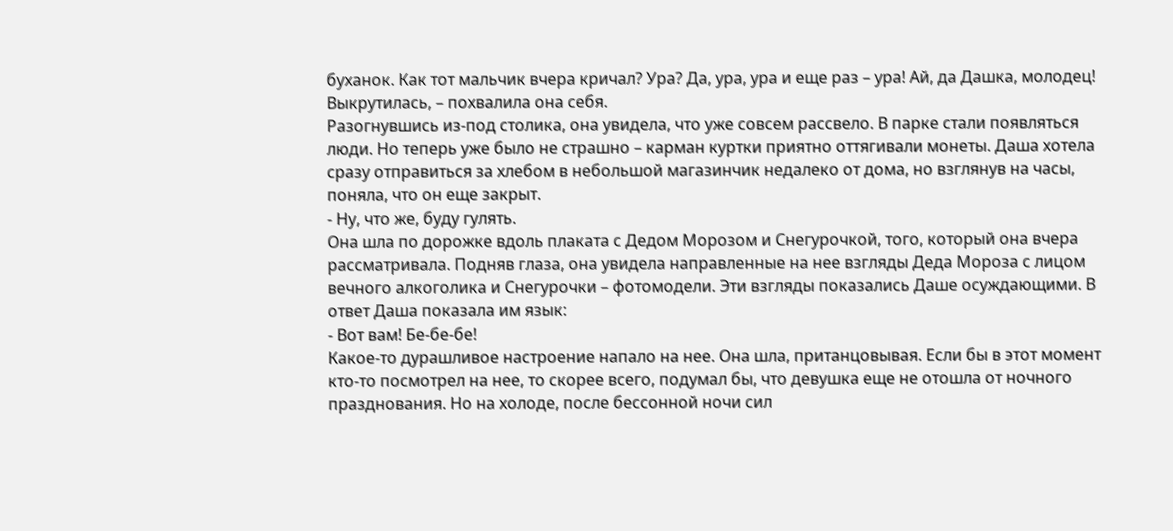буханок. Как тот мальчик вчера кричал? Ура? Да, ура, ура и еще раз – ура! Ай, да Дашка, молодец! Выкрутилась, – похвалила она себя.
Разогнувшись из-под столика, она увидела, что уже совсем рассвело. В парке стали появляться люди. Но теперь уже было не страшно – карман куртки приятно оттягивали монеты. Даша хотела сразу отправиться за хлебом в небольшой магазинчик недалеко от дома, но взглянув на часы, поняла, что он еще закрыт.
- Ну, что же, буду гулять.
Она шла по дорожке вдоль плаката с Дедом Морозом и Снегурочкой, того, который она вчера рассматривала. Подняв глаза, она увидела направленные на нее взгляды Деда Мороза с лицом вечного алкоголика и Снегурочки – фотомодели. Эти взгляды показались Даше осуждающими. В ответ Даша показала им язык:
- Вот вам! Бе-бе-бе!
Какое-то дурашливое настроение напало на нее. Она шла, пританцовывая. Если бы в этот момент кто-то посмотрел на нее, то скорее всего, подумал бы, что девушка еще не отошла от ночного празднования. Но на холоде, после бессонной ночи сил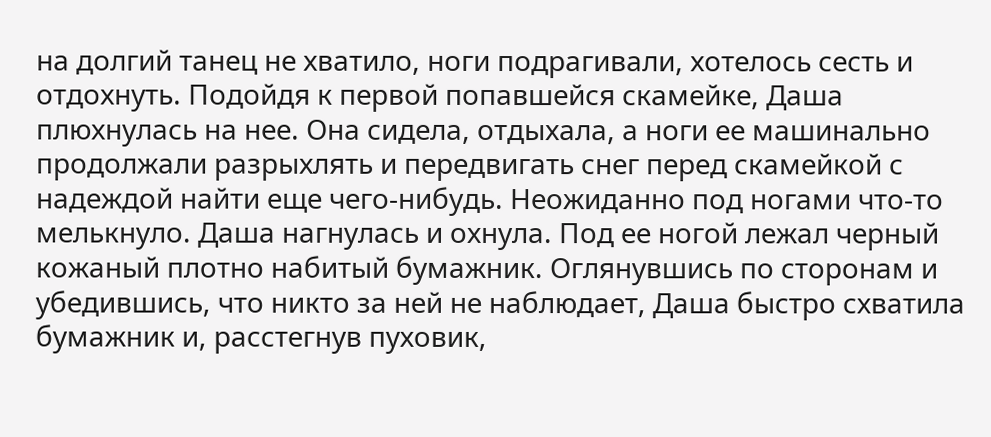на долгий танец не хватило, ноги подрагивали, хотелось сесть и отдохнуть. Подойдя к первой попавшейся скамейке, Даша плюхнулась на нее. Она сидела, отдыхала, а ноги ее машинально продолжали разрыхлять и передвигать снег перед скамейкой с надеждой найти еще чего-нибудь. Неожиданно под ногами что-то мелькнуло. Даша нагнулась и охнула. Под ее ногой лежал черный кожаный плотно набитый бумажник. Оглянувшись по сторонам и убедившись, что никто за ней не наблюдает, Даша быстро схватила бумажник и, расстегнув пуховик,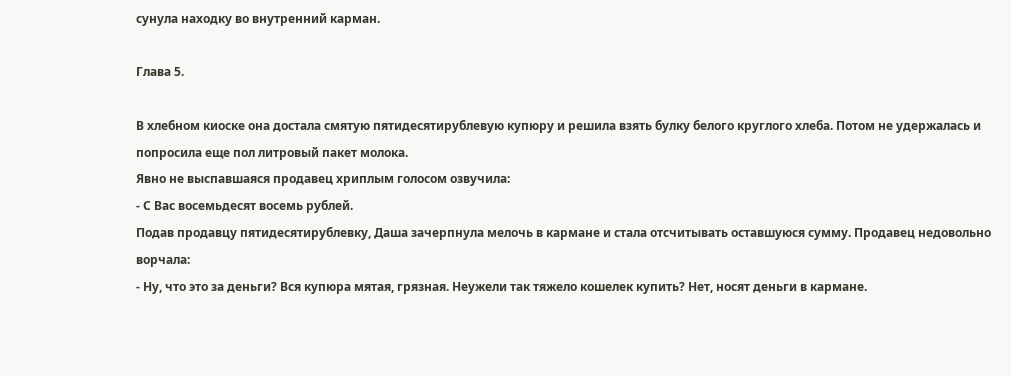сунула находку во внутренний карман.

Глава 5.

В хлебном киоске она достала смятую пятидесятирублевую купюру и решила взять булку белого круглого хлеба. Потом не удержалась и попросила еще пол литровый пакет молока.
Явно не выспавшаяся продавец хриплым голосом озвучила:
- С Вас восемьдесят восемь рублей.
Подав продавцу пятидесятирублевку, Даша зачерпнула мелочь в кармане и стала отсчитывать оставшуюся сумму. Продавец недовольно ворчала:
- Ну, что это за деньги? Вся купюра мятая, грязная. Неужели так тяжело кошелек купить? Нет, носят деньги в кармане.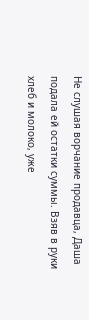Не слушая ворчание продавца, Даша подала ей остатки суммы. Взяв в руки хлеб и молоко, уже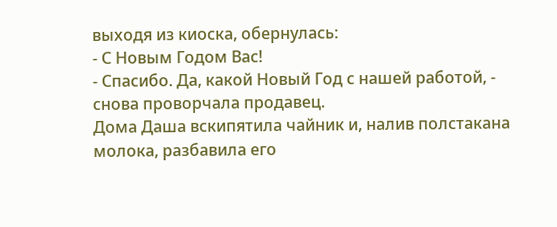выходя из киоска, обернулась:
- С Новым Годом Вас!
- Спасибо. Да, какой Новый Год с нашей работой, - снова проворчала продавец.
Дома Даша вскипятила чайник и, налив полстакана молока, разбавила его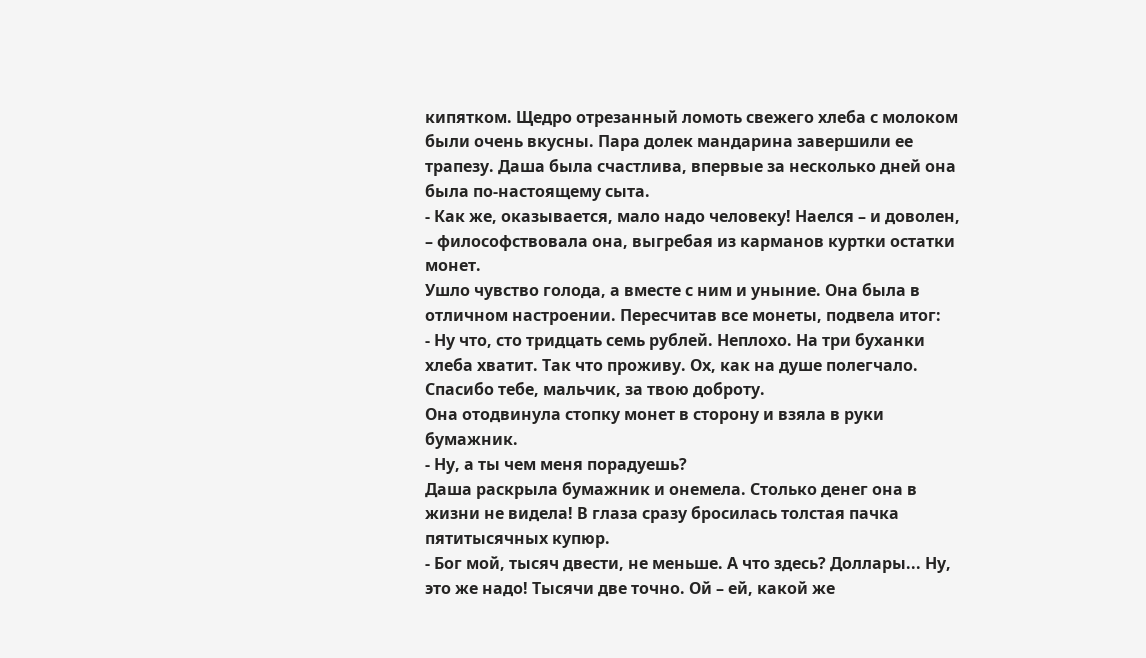кипятком. Щедро отрезанный ломоть свежего хлеба с молоком были очень вкусны. Пара долек мандарина завершили ее трапезу. Даша была счастлива, впервые за несколько дней она была по-настоящему сыта.
- Как же, оказывается, мало надо человеку! Наелся – и доволен, – философствовала она, выгребая из карманов куртки остатки монет.
Ушло чувство голода, а вместе с ним и уныние. Она была в отличном настроении. Пересчитав все монеты, подвела итог:
- Ну что, сто тридцать семь рублей. Неплохо. На три буханки хлеба хватит. Так что проживу. Ох, как на душе полегчало. Спасибо тебе, мальчик, за твою доброту.
Она отодвинула стопку монет в сторону и взяла в руки бумажник.
- Ну, а ты чем меня порадуешь?
Даша раскрыла бумажник и онемела. Столько денег она в жизни не видела! В глаза сразу бросилась толстая пачка пятитысячных купюр.
- Бог мой, тысяч двести, не меньше. А что здесь? Доллары... Ну, это же надо! Тысячи две точно. Ой – ей, какой же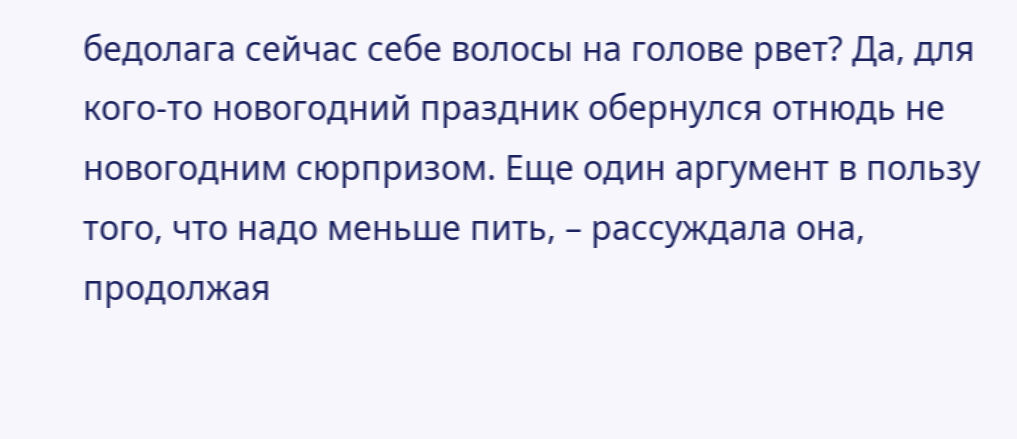бедолага сейчас себе волосы на голове рвет? Да, для кого-то новогодний праздник обернулся отнюдь не новогодним сюрпризом. Еще один аргумент в пользу того, что надо меньше пить, – рассуждала она, продолжая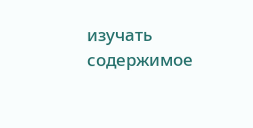изучать содержимое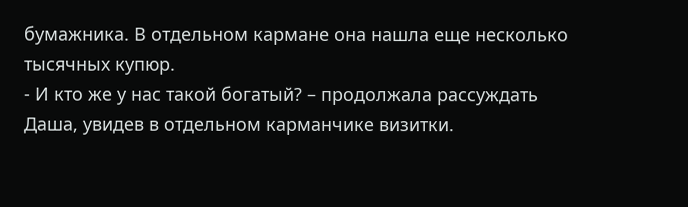бумажника. В отдельном кармане она нашла еще несколько тысячных купюр.
- И кто же у нас такой богатый? – продолжала рассуждать Даша, увидев в отдельном карманчике визитки.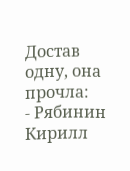Достав одну, она прочла:
- Рябинин Кирилл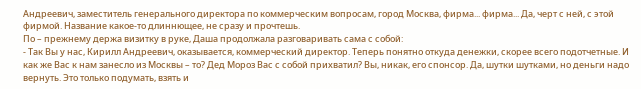Андреевич, заместитель генерального директора по коммерческим вопросам, город Москва, фирма... фирма... Да, черт с ней, с этой фирмой. Название какое-то длиннющее, не сразу и прочтешь.
По – прежнему держа визитку в руке, Даша продолжала разговаривать сама с собой:
- Так Вы у нас, Кирилл Андреевич, оказывается, коммерческий директор. Теперь понятно откуда денежки, скорее всего подотчетные. И как же Вас к нам занесло из Москвы – то? Дед Мороз Вас с собой прихватил? Вы, никак, его спонсор. Да, шутки шутками, но деньги надо вернуть. Это только подумать, взять и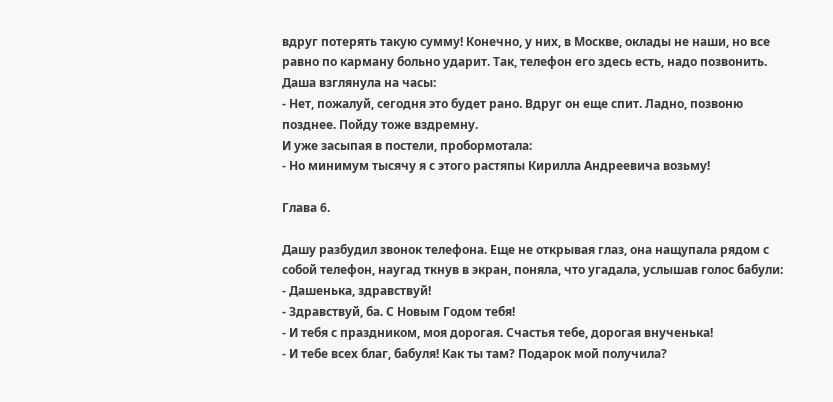вдруг потерять такую сумму! Конечно, у них, в Москве, оклады не наши, но все равно по карману больно ударит. Так, телефон его здесь есть, надо позвонить.
Даша взглянула на часы:
- Нет, пожалуй, сегодня это будет рано. Вдруг он еще спит. Ладно, позвоню позднее. Пойду тоже вздремну.
И уже засыпая в постели, пробормотала:
- Но минимум тысячу я с этого растяпы Кирилла Андреевича возьму!

Глава 6.

Дашу разбудил звонок телефона. Еще не открывая глаз, она нащупала рядом с собой телефон, наугад ткнув в экран, поняла, что угадала, услышав голос бабули:
- Дашенька, здравствуй!
- Здравствуй, ба. С Новым Годом тебя!
- И тебя с праздником, моя дорогая. Счастья тебе, дорогая внученька!
- И тебе всех благ, бабуля! Как ты там? Подарок мой получила?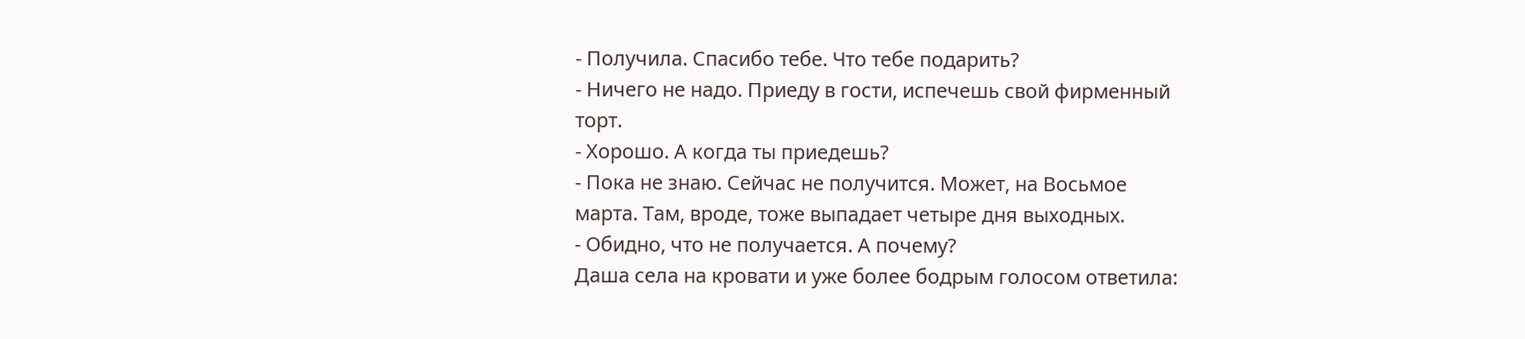- Получила. Спасибо тебе. Что тебе подарить?
- Ничего не надо. Приеду в гости, испечешь свой фирменный торт.
- Хорошо. А когда ты приедешь?
- Пока не знаю. Сейчас не получится. Может, на Восьмое марта. Там, вроде, тоже выпадает четыре дня выходных.
- Обидно, что не получается. А почему?
Даша села на кровати и уже более бодрым голосом ответила: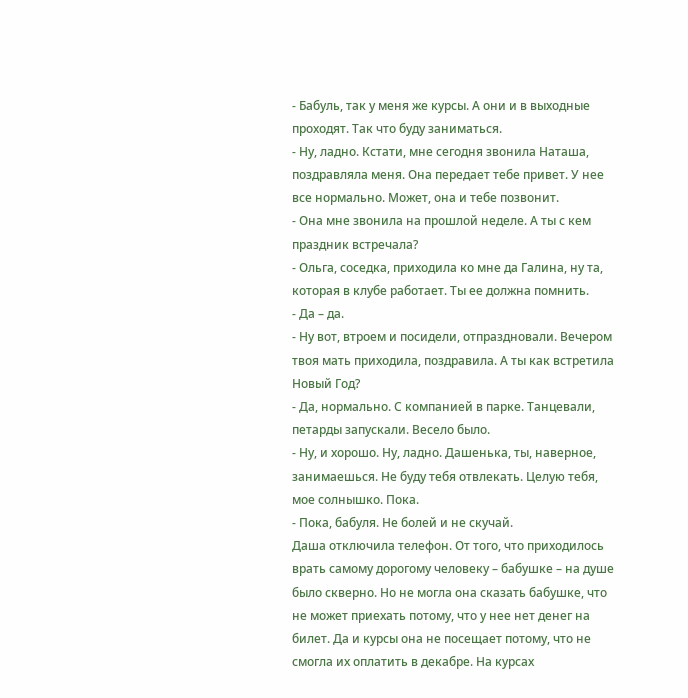- Бабуль, так у меня же курсы. А они и в выходные проходят. Так что буду заниматься.
- Ну, ладно. Кстати, мне сегодня звонила Наташа, поздравляла меня. Она передает тебе привет. У нее все нормально. Может, она и тебе позвонит.
- Она мне звонила на прошлой неделе. А ты с кем праздник встречала?
- Ольга, соседка, приходила ко мне да Галина, ну та, которая в клубе работает. Ты ее должна помнить.
- Да – да.
- Ну вот, втроем и посидели, отпраздновали. Вечером твоя мать приходила, поздравила. А ты как встретила Новый Год?
- Да, нормально. С компанией в парке. Танцевали, петарды запускали. Весело было.
- Ну, и хорошо. Ну, ладно. Дашенька, ты, наверное, занимаешься. Не буду тебя отвлекать. Целую тебя, мое солнышко. Пока.
- Пока, бабуля. Не болей и не скучай.
Даша отключила телефон. От того, что приходилось врать самому дорогому человеку – бабушке – на душе было скверно. Но не могла она сказать бабушке, что не может приехать потому, что у нее нет денег на билет. Да и курсы она не посещает потому, что не смогла их оплатить в декабре. На курсах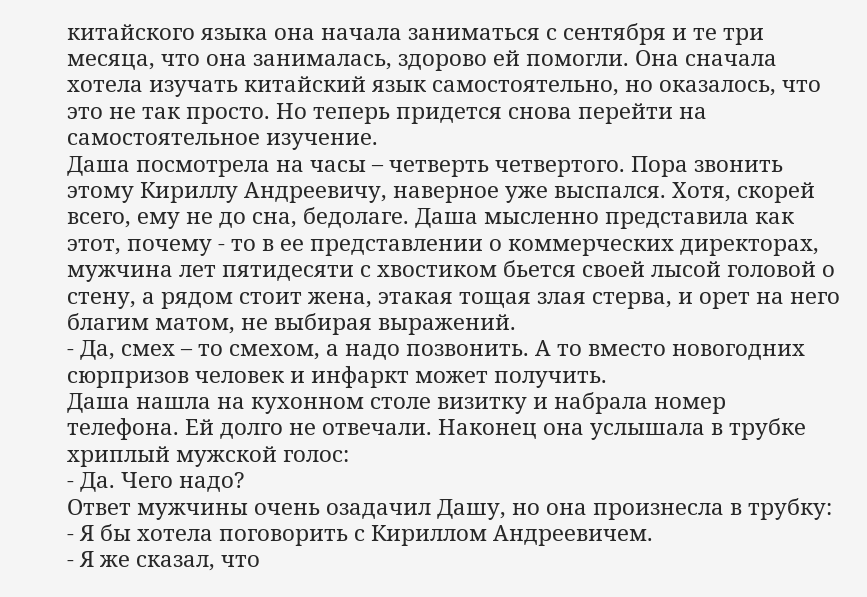китайского языка она начала заниматься с сентября и те три месяца, что она занималась, здорово ей помогли. Она сначала хотела изучать китайский язык самостоятельно, но оказалось, что это не так просто. Но теперь придется снова перейти на самостоятельное изучение.
Даша посмотрела на часы – четверть четвертого. Пора звонить этому Кириллу Андреевичу, наверное уже выспался. Хотя, скорей всего, ему не до сна, бедолаге. Даша мысленно представила как этот, почему - то в ее представлении о коммерческих директорах, мужчина лет пятидесяти с хвостиком бьется своей лысой головой о стену, а рядом стоит жена, этакая тощая злая стерва, и орет на него благим матом, не выбирая выражений.
- Да, смех – то смехом, а надо позвонить. А то вместо новогодних сюрпризов человек и инфаркт может получить.
Даша нашла на кухонном столе визитку и набрала номер телефона. Ей долго не отвечали. Наконец она услышала в трубке хриплый мужской голос:
- Да. Чего надо?
Ответ мужчины очень озадачил Дашу, но она произнесла в трубку:
- Я бы хотела поговорить с Кириллом Андреевичем.
- Я же сказал, что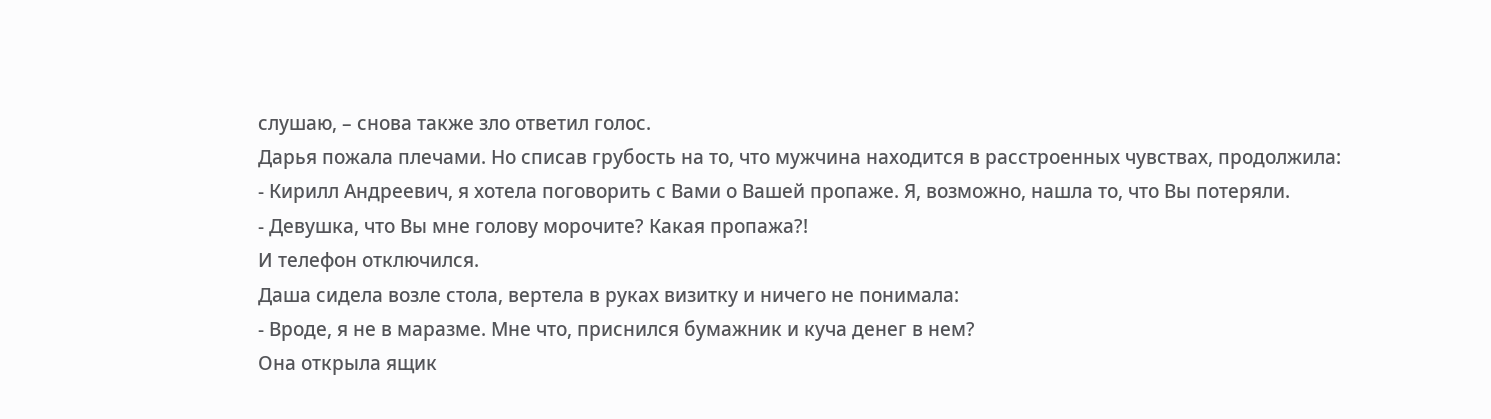слушаю, – снова также зло ответил голос.
Дарья пожала плечами. Но списав грубость на то, что мужчина находится в расстроенных чувствах, продолжила:
- Кирилл Андреевич, я хотела поговорить с Вами о Вашей пропаже. Я, возможно, нашла то, что Вы потеряли.
- Девушка, что Вы мне голову морочите? Какая пропажа?!
И телефон отключился.
Даша сидела возле стола, вертела в руках визитку и ничего не понимала:
- Вроде, я не в маразме. Мне что, приснился бумажник и куча денег в нем?
Она открыла ящик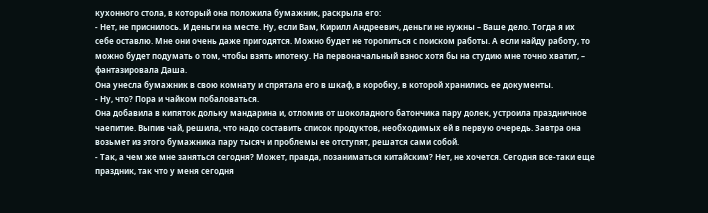кухонного стола, в который она положила бумажник, раскрыла его:
- Нет, не приснилось. И деньги на месте. Ну, если Вам, Кирилл Андреевич, деньги не нужны – Ваше дело. Тогда я их себе оставлю. Мне они очень даже пригодятся. Можно будет не торопиться с поиском работы. А если найду работу, то можно будет подумать о том, чтобы взять ипотеку. На первоначальный взнос хотя бы на студию мне точно хватит, – фантазировала Даша.
Она унесла бумажник в свою комнату и спрятала его в шкаф, в коробку, в которой хранились ее документы.
- Ну, что? Пора и чайком побаловаться.
Она добавила в кипяток дольку мандарина и, отломив от шоколадного батончика пару долек, устроила праздничное чаепитие. Выпив чай, решила, что надо составить список продуктов, необходимых ей в первую очередь. Завтра она возьмет из этого бумажника пару тысяч и проблемы ее отступят, решатся сами собой.
- Так, а чем же мне заняться сегодня? Может, правда, позаниматься китайским? Нет, не хочется. Сегодня все-таки еще праздник, так что у меня сегодня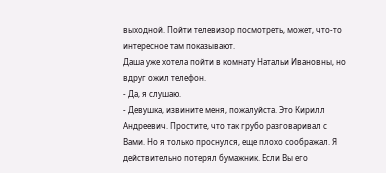выходной. Пойти телевизор посмотреть, может, что-то интересное там показывают.
Даша уже хотела пойти в комнату Натальи Ивановны, но вдруг ожил телефон.
- Да, я слушаю.
- Девушка, извините меня, пожалуйста. Это Кирилл Андреевич. Простите, что так грубо разговаривал с Вами. Но я только проснулся, еще плохо соображал. Я действительно потерял бумажник. Если Вы его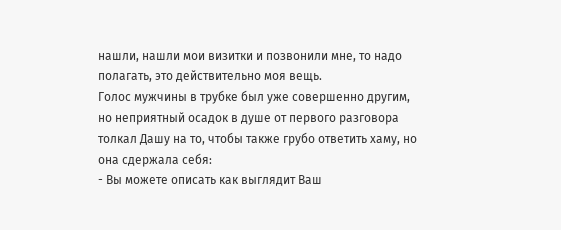нашли, нашли мои визитки и позвонили мне, то надо полагать, это действительно моя вещь.
Голос мужчины в трубке был уже совершенно другим, но неприятный осадок в душе от первого разговора толкал Дашу на то, чтобы также грубо ответить хаму, но она сдержала себя:
- Вы можете описать как выглядит Ваш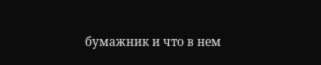бумажник и что в нем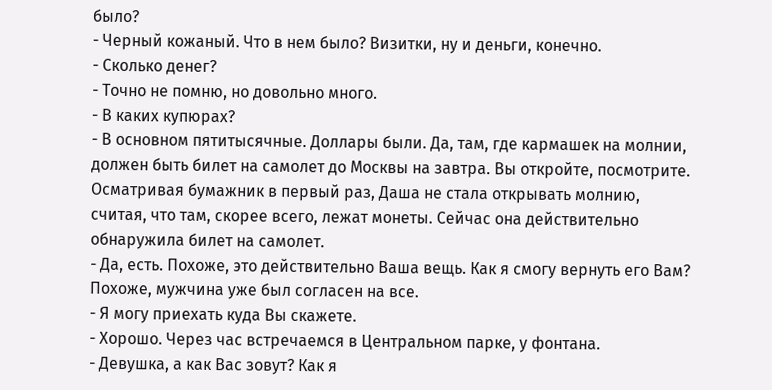было?
- Черный кожаный. Что в нем было? Визитки, ну и деньги, конечно.
- Сколько денег?
- Точно не помню, но довольно много.
- В каких купюрах?
- В основном пятитысячные. Доллары были. Да, там, где кармашек на молнии, должен быть билет на самолет до Москвы на завтра. Вы откройте, посмотрите.
Осматривая бумажник в первый раз, Даша не стала открывать молнию, считая, что там, скорее всего, лежат монеты. Сейчас она действительно обнаружила билет на самолет.
- Да, есть. Похоже, это действительно Ваша вещь. Как я смогу вернуть его Вам?
Похоже, мужчина уже был согласен на все.
- Я могу приехать куда Вы скажете.
- Хорошо. Через час встречаемся в Центральном парке, у фонтана.
- Девушка, а как Вас зовут? Как я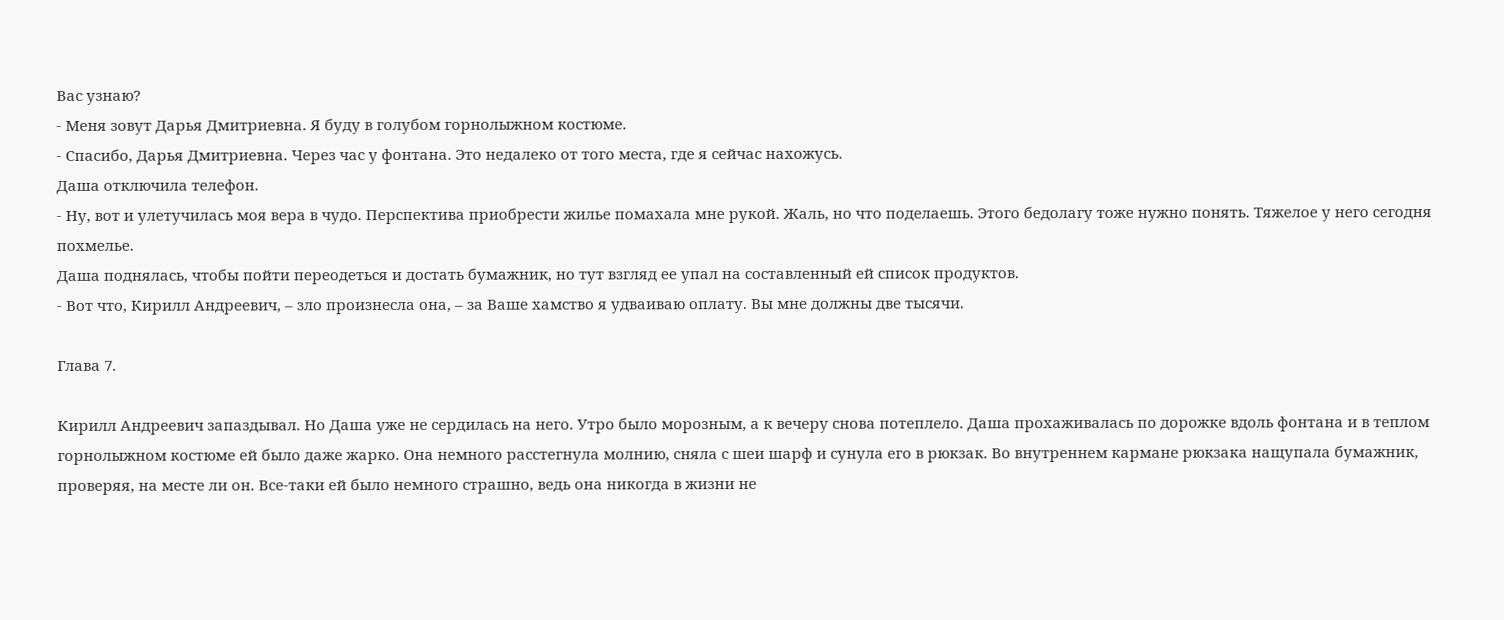Вас узнаю?
- Меня зовут Дарья Дмитриевна. Я буду в голубом горнолыжном костюме.
- Спасибо, Дарья Дмитриевна. Через час у фонтана. Это недалеко от того места, где я сейчас нахожусь.
Даша отключила телефон.
- Ну, вот и улетучилась моя вера в чудо. Перспектива приобрести жилье помахала мне рукой. Жаль, но что поделаешь. Этого бедолагу тоже нужно понять. Тяжелое у него сегодня похмелье.
Даша поднялась, чтобы пойти переодеться и достать бумажник, но тут взгляд ее упал на составленный ей список продуктов.
- Вот что, Кирилл Андреевич, – зло произнесла она, – за Ваше хамство я удваиваю оплату. Вы мне должны две тысячи.

Глава 7.

Кирилл Андреевич запаздывал. Но Даша уже не сердилась на него. Утро было морозным, а к вечеру снова потеплело. Даша прохаживалась по дорожке вдоль фонтана и в теплом горнолыжном костюме ей было даже жарко. Она немного расстегнула молнию, сняла с шеи шарф и сунула его в рюкзак. Во внутреннем кармане рюкзака нащупала бумажник, проверяя, на месте ли он. Все-таки ей было немного страшно, ведь она никогда в жизни не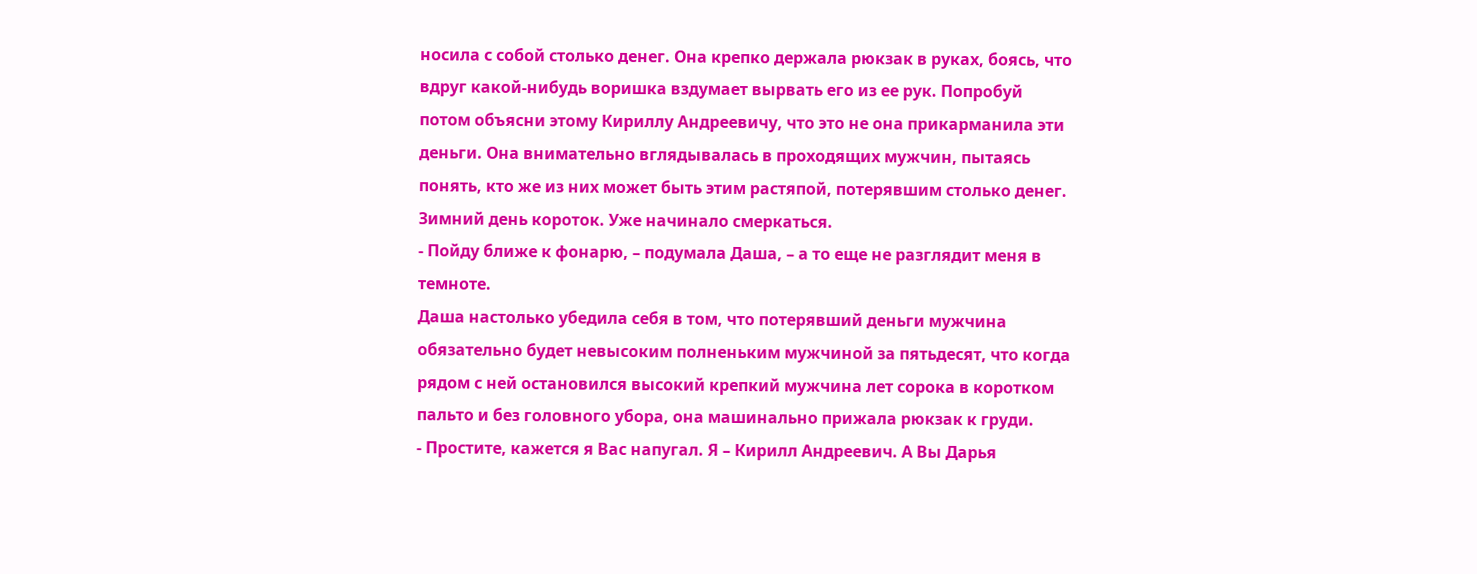носила с собой столько денег. Она крепко держала рюкзак в руках, боясь, что вдруг какой-нибудь воришка вздумает вырвать его из ее рук. Попробуй потом объясни этому Кириллу Андреевичу, что это не она прикарманила эти деньги. Она внимательно вглядывалась в проходящих мужчин, пытаясь понять, кто же из них может быть этим растяпой, потерявшим столько денег.
Зимний день короток. Уже начинало смеркаться.
- Пойду ближе к фонарю, – подумала Даша, – а то еще не разглядит меня в темноте.
Даша настолько убедила себя в том, что потерявший деньги мужчина обязательно будет невысоким полненьким мужчиной за пятьдесят, что когда рядом с ней остановился высокий крепкий мужчина лет сорока в коротком пальто и без головного убора, она машинально прижала рюкзак к груди.
- Простите, кажется я Вас напугал. Я – Кирилл Андреевич. А Вы Дарья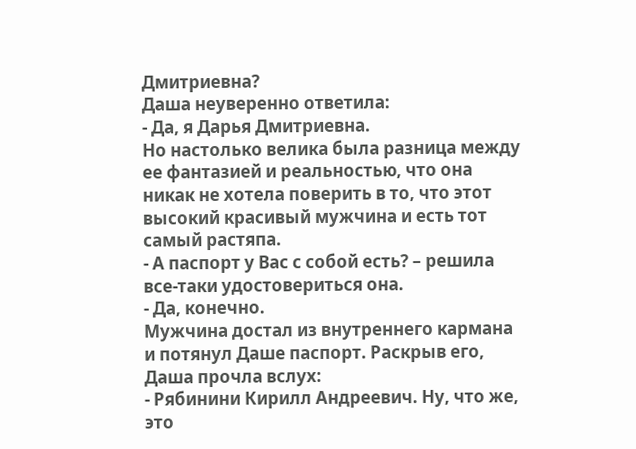Дмитриевна?
Даша неуверенно ответила:
- Да, я Дарья Дмитриевна.
Но настолько велика была разница между ее фантазией и реальностью, что она никак не хотела поверить в то, что этот высокий красивый мужчина и есть тот самый растяпа.
- А паспорт у Вас с собой есть? – решила все-таки удостовериться она.
- Да, конечно.
Мужчина достал из внутреннего кармана и потянул Даше паспорт. Раскрыв его, Даша прочла вслух:
- Рябинини Кирилл Андреевич. Ну, что же, это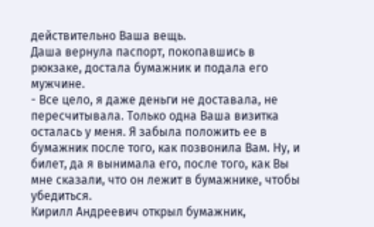действительно Ваша вещь.
Даша вернула паспорт, покопавшись в рюкзаке, достала бумажник и подала его мужчине.
- Все цело, я даже деньги не доставала, не пересчитывала. Только одна Ваша визитка осталась у меня. Я забыла положить ее в бумажник после того, как позвонила Вам. Ну, и билет, да я вынимала его, после того, как Вы мне сказали, что он лежит в бумажнике, чтобы убедиться.
Кирилл Андреевич открыл бумажник,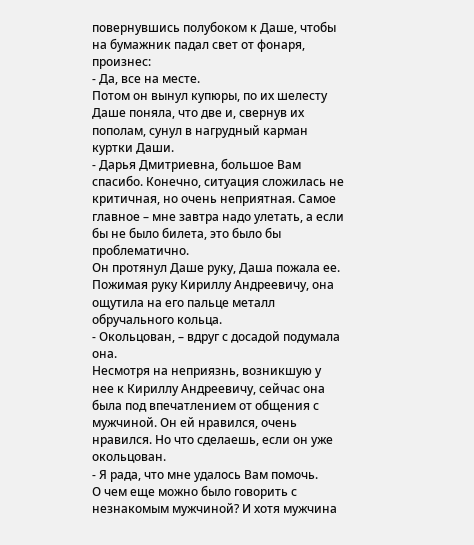повернувшись полубоком к Даше, чтобы на бумажник падал свет от фонаря, произнес:
- Да, все на месте.
Потом он вынул купюры, по их шелесту Даше поняла, что две и, свернув их пополам, сунул в нагрудный карман куртки Даши.
- Дарья Дмитриевна, большое Вам спасибо. Конечно, ситуация сложилась не критичная, но очень неприятная. Самое главное – мне завтра надо улетать, а если бы не было билета, это было бы проблематично.
Он протянул Даше руку, Даша пожала ее. Пожимая руку Кириллу Андреевичу, она ощутила на его пальце металл обручального кольца.
- Окольцован, – вдруг с досадой подумала она.
Несмотря на неприязнь, возникшую у нее к Кириллу Андреевичу, сейчас она была под впечатлением от общения с мужчиной. Он ей нравился, очень нравился. Но что сделаешь, если он уже окольцован.
- Я рада, что мне удалось Вам помочь.
О чем еще можно было говорить с незнакомым мужчиной? И хотя мужчина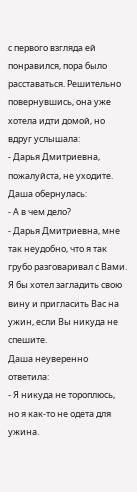с первого взгляда ей понравился, пора было расставаться. Решительно повернувшись, она уже хотела идти домой, но вдруг услышала:
- Дарья Дмитриевна, пожалуйста, не уходите.
Даша обернулась:
- А в чем дело?
- Дарья Дмитриевна, мне так неудобно, что я так грубо разговаривал с Вами. Я бы хотел загладить свою вину и пригласить Вас на ужин, если Вы никуда не спешите.
Даша неуверенно ответила:
- Я никуда не тороплюсь, но я как-то не одета для ужина.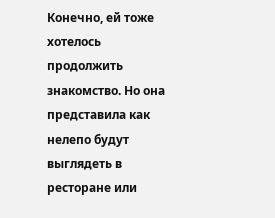Конечно, ей тоже хотелось продолжить знакомство. Но она представила как нелепо будут выглядеть в ресторане или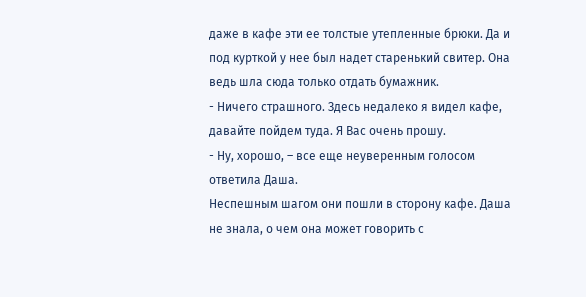даже в кафе эти ее толстые утепленные брюки. Да и под курткой у нее был надет старенький свитер. Она ведь шла сюда только отдать бумажник.
- Ничего страшного. Здесь недалеко я видел кафе, давайте пойдем туда. Я Вас очень прошу.
- Ну, хорошо, – все еще неуверенным голосом ответила Даша.
Неспешным шагом они пошли в сторону кафе. Даша не знала, о чем она может говорить с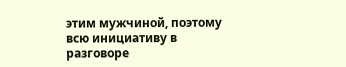этим мужчиной, поэтому всю инициативу в разговоре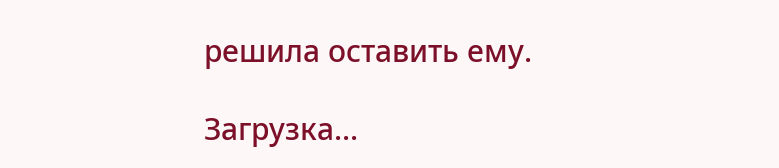решила оставить ему.

Загрузка...